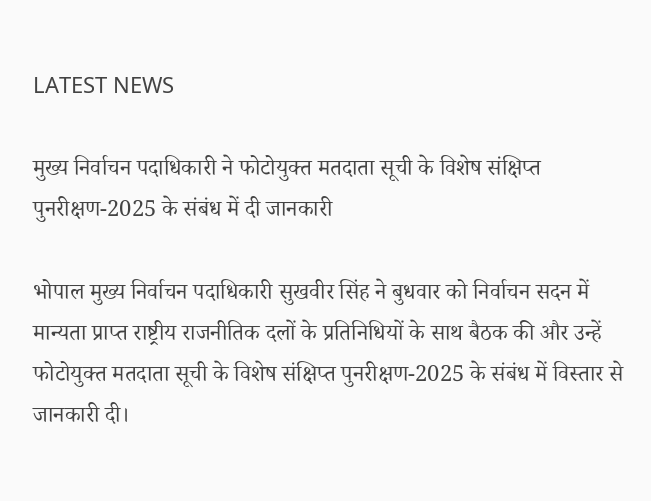LATEST NEWS

मुख्य निर्वाचन पदाधिकारी ने फोटोयुक्त मतदाता सूची के विशेष संक्षिप्त पुनरीक्षण-2025 के संबंध में दी जानकारी

भोपाल मुख्य निर्वाचन पदाधिकारी सुखवीर सिंह ने बुधवार को निर्वाचन सदन में मान्यता प्राप्त राष्ट्रीय राजनीतिक दलों के प्रतिनिधियों के साथ बैठक की और उन्हें फोटोयुक्त मतदाता सूची के विशेष संक्षिप्त पुनरीक्षण-2025 के संबंध में विस्तार से जानकारी दी।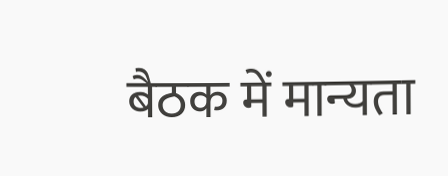बैठक में मान्यता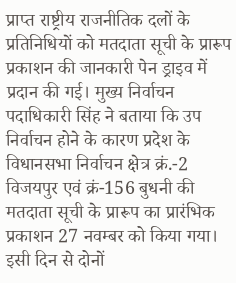प्राप्त राष्ट्रीय राजनीतिक दलों के प्रतिनिधियों को मतदाता सूची के प्रारूप प्रकाशन की जानकारी पेन ड्राइव में प्रदान की गई। मुख्य निर्वाचन पदाधिकारी सिंह ने बताया कि उप निर्वाचन होने के कारण प्रदेश के विधानसभा निर्वाचन क्षेत्र क्रं.-2 विजयपुर एवं क्रं-156 बुधनी की मतदाता सूची के प्रारूप का प्रारंभिक प्रकाशन 27 नवम्बर को किया गया। इसी दिन से दोनों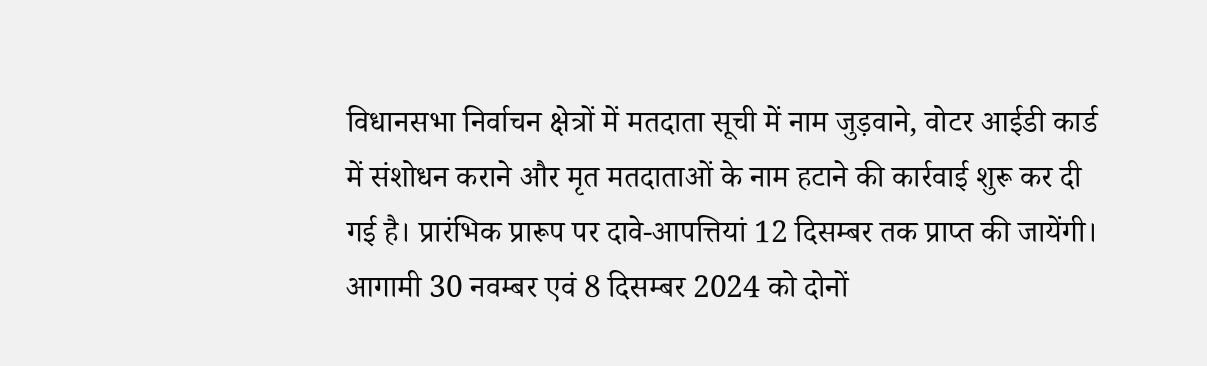विधानसभा निर्वाचन क्षेत्रों में मतदाता सूची में नाम जुड़वाने, वोटर आईडी कार्ड में संशोधन कराने और मृत मतदाताओं के नाम हटाने की कार्रवाई शुरू कर दी गई है। प्रारंभिक प्रारूप पर दावे-आपत्तियां 12 दिसम्बर तक प्राप्त की जायेंगी। आगामी 30 नवम्बर एवं 8 दिसम्बर 2024 को दोनों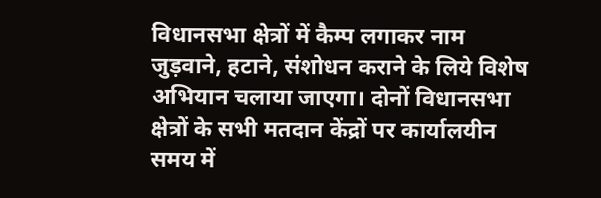विधानसभा क्षेत्रों में कैम्प लगाकर नाम जुड़वाने, हटाने, संशोधन कराने के लिये विशेष अभियान चलाया जाएगा। दोनों विधानसभा क्षेत्रों के सभी मतदान केंद्रों पर कार्यालयीन समय में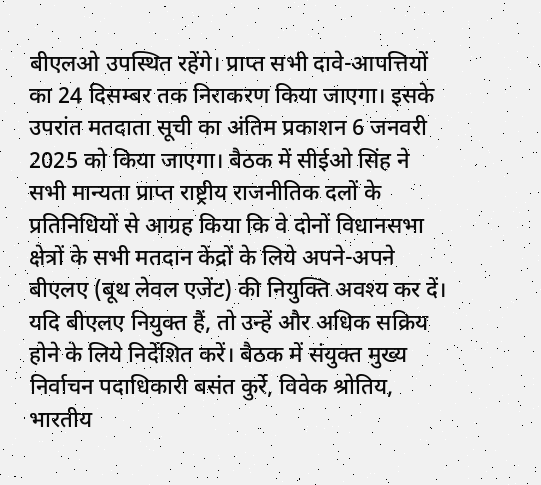बीएलओ उपस्थित रहेंगे। प्राप्त सभी दावे-आपत्तियों का 24 दिसम्बर तक निराकरण किया जाएगा। इसके उपरांत मतदाता सूची का अंतिम प्रकाशन 6 जनवरी 2025 को किया जाएगा। बैठक में सीईओ सिंह ने सभी मान्यता प्राप्त राष्ट्रीय राजनीतिक दलों के प्रतिनिधियों से आग्रह किया कि वे दोनों विधानसभा क्षेत्रों के सभी मतदान केंद्रों के लिये अपने-अपने बीएलए (बूथ लेवल एजेंट) की नियुक्ति अवश्य कर दें। यदि बीएलए नियुक्त हैं, तो उन्हें और अधिक सक्रिय होने के लिये निर्देशित करें। बैठक में संयुक्त मुख्य निर्वाचन पदाधिकारी बसंत कुर्रे, विवेक श्रोतिय, भारतीय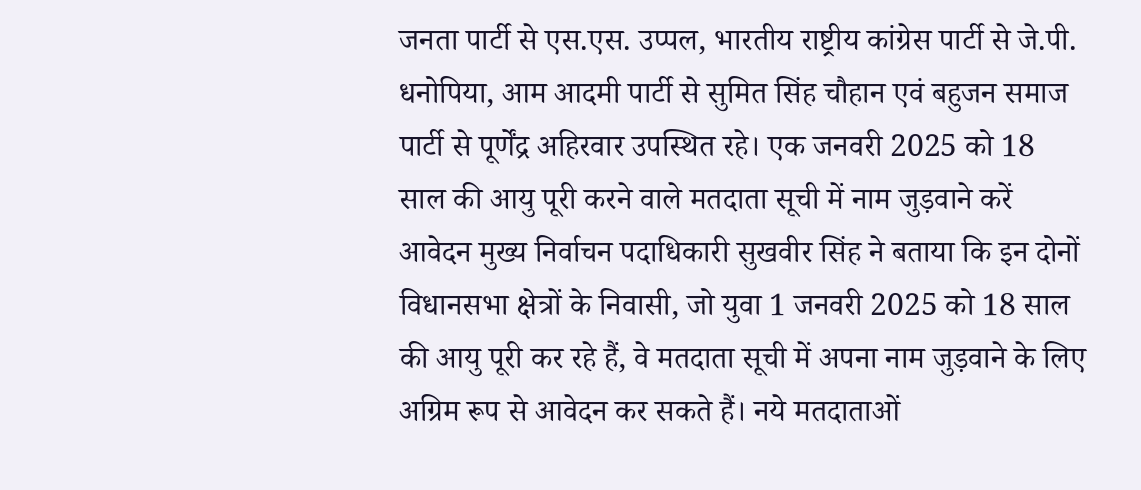जनता पार्टी से एस.एस. उप्पल, भारतीय राष्ट्रीय कांग्रेस पार्टी से जे.पी. धनोपिया, आम आदमी पार्टी से सुमित सिंह चौहान एवं बहुजन समाज पार्टी से पूर्णेंद्र अहिरवार उपस्थित रहे। एक जनवरी 2025 को 18 साल की आयु पूरी करने वाले मतदाता सूची में नाम जुड़वाने करें आवेदन मुख्य निर्वाचन पदाधिकारी सुखवीर सिंह ने बताया कि इन दोनों विधानसभा क्षेत्रों के निवासी, जो युवा 1 जनवरी 2025 को 18 साल की आयु पूरी कर रहे हैं, वे मतदाता सूची में अपना नाम जुड़वाने के लिए अग्रिम रूप से आवेदन कर सकते हैं। नये मतदाताओं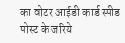का वोटर आईडी कार्ड स्पीड पोस्ट के जरिये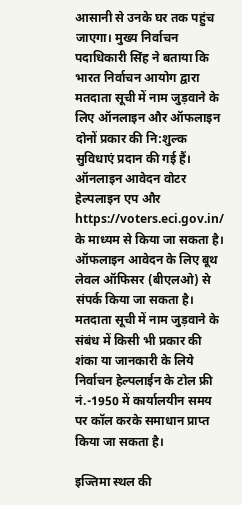आसानी से उनके घर तक पहुंच जाएगा। मुख्य निर्वाचन पदाधिकारी सिंह ने बताया कि भारत निर्वाचन आयोग द्वारा मतदाता सूची में नाम जुड़वाने के लिए ऑनलाइन और ऑफलाइन दोनों प्रकार की नि:शुल्क सुविधाएं प्रदान की गई हैं। ऑनलाइन आवेदन वोटर हेल्पलाइन एप और https://voters.eci.gov.in/ के माध्यम से किया जा सकता है। ऑफलाइन आवेदन के लिए बूथ लेवल ऑफिसर (बीएलओ) से संपर्क किया जा सकता है। मतदाता सूची में नाम जुड़वाने के संबंध में किसी भी प्रकार की शंका या जानकारी के लिये निर्वाचन हेल्पलाईन के टोल फ्री नं.-1950 में कार्यालयीन समय पर कॉल करके समाधान प्राप्त किया जा सकता है।

इज्तिमा स्थल की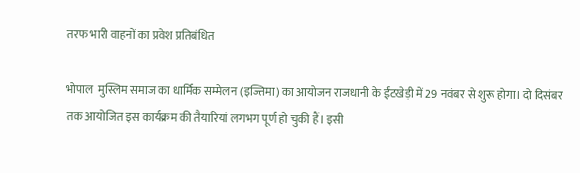तरफ भारी वाहनों का प्रवेश प्रतिबंधित

भोपाल  मुस्लिम समाज का धार्मिक सम्मेलन (इज्तिमा) का आयोजन राजधानी के ईंटखेड़ी में 29 नवंबर से शुरू होगा। दो दिसंबर तक आयोजित इस कार्यक्रम की तैयारियां लगभग पूर्ण हो चुकी हैं। इसी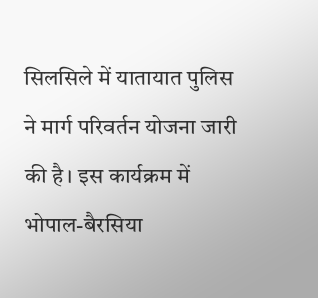सिलसिले में यातायात पुलिस ने मार्ग परिवर्तन योजना जारी की है। इस कार्यक्रम में भोपाल-बैरसिया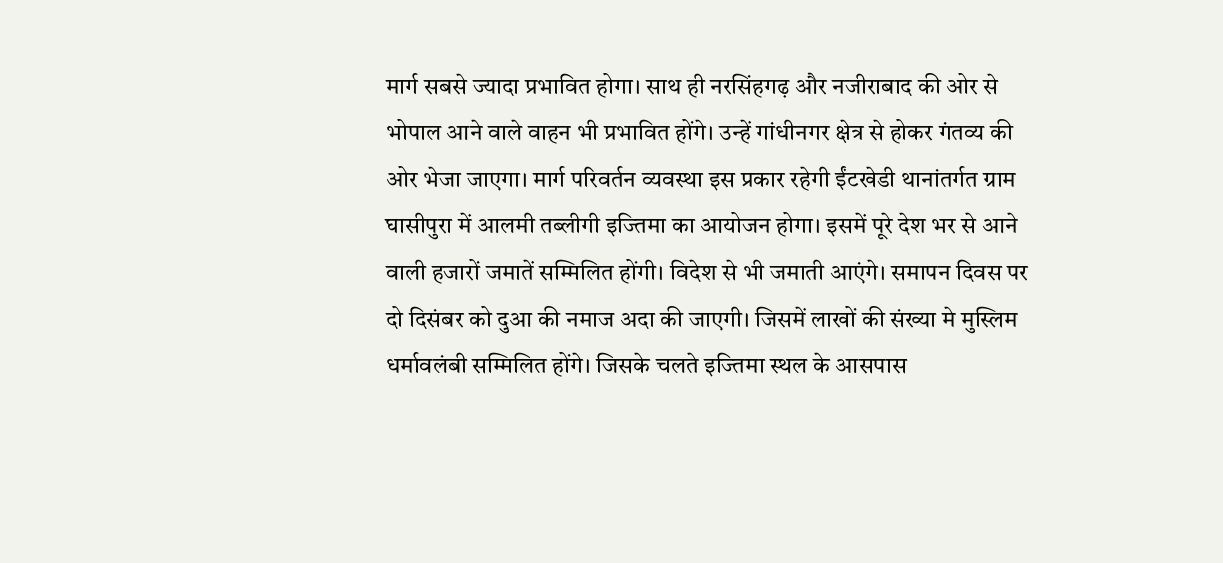मार्ग सबसे ज्यादा प्रभावित होगा। साथ ही नरसिंहगढ़ और नजीराबाद की ओर से भोपाल आने वाले वाहन भी प्रभावित होंगे। उन्हें गांधीनगर क्षेत्र से होकर गंतव्य की ओर भेजा जाएगा। मार्ग परिवर्तन व्यवस्था इस प्रकार रहेगी ईंटखेडी थानांतर्गत ग्राम घासीपुरा में आलमी तब्लीगी इज्तिमा का आयोजन होगा। इसमें पूरे देश भर से आने वाली हजारों जमातें सम्मिलित होंगी। विदेश से भी जमाती आएंगे। समापन दिवस पर दो दिसंबर को दुआ की नमाज अदा की जाएगी। जिसमें लाखों की संख्या मे मुस्लिम धर्मावलंबी सम्मिलित होंगे। जिसके चलते इज्तिमा स्थल के आसपास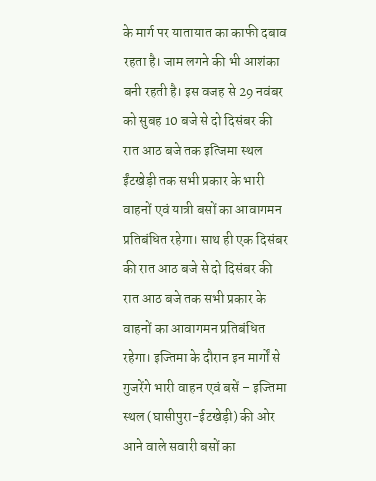के मार्ग पर यातायात का काफी दबाव रहता है। जाम लगने की भी आशंका बनी रहती है। इस वजह से 29 नवंबर को सुबह 10 बजे से दो दिसंबर की रात आठ बजे तक इत्जिमा स्थल ईंटखेड़ी तक सभी प्रकार के भारी वाहनों एवं यात्री बसों का आवागमन प्रतिबंधित रहेगा। साथ ही एक दिसंबर की रात आठ बजे से दो दिसंबर की रात आठ बजे तक सभी प्रकार के वाहनों का आवागमन प्रतिबंधित रहेगा। इज्तिमा के दौरान इन मार्गों से गुजरेंगे भारी वाहन एवं बसें – इज्तिमा स्थल (घासीपुरा-ईटखेड़ी) की ओर आने वाले सवारी बसों का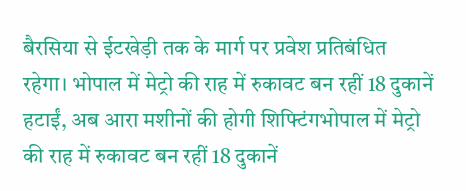बैरसिया से ईटखेड़ी तक के मार्ग पर प्रवेश प्रतिबंधित रहेगा। भोपाल में मेट्रो की राह में रुकावट बन रहीं 18 दुकानें हटाईं, अब आरा मशीनों की होगी शिफ्टिंगभोपाल में मेट्रो की राह में रुकावट बन रहीं 18 दुकानें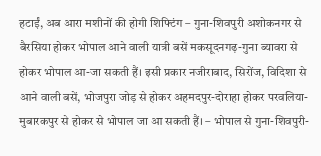हटाईं, अब आरा मशीनों की होगी शिफ्टिंग – गुना-शिवपुरी अशोकनगर से बैरसिया होकर भोपाल आने वाली यात्री बसें मकसूदनगढ़-गुना ब्यावरा से होकर भोपाल आ-जा सकती हैं। इसी प्रकार नजीराबाद, सिरोंज, विदिशा से आने वाली बसें, भोजपुरा जोड़ से होकर अहमदपुर-दोराहा होकर परवलिया-मुबारकपुर से होकर से भोपाल जा आ सकती हैं। – भोपाल से गुना-शिवपुरी-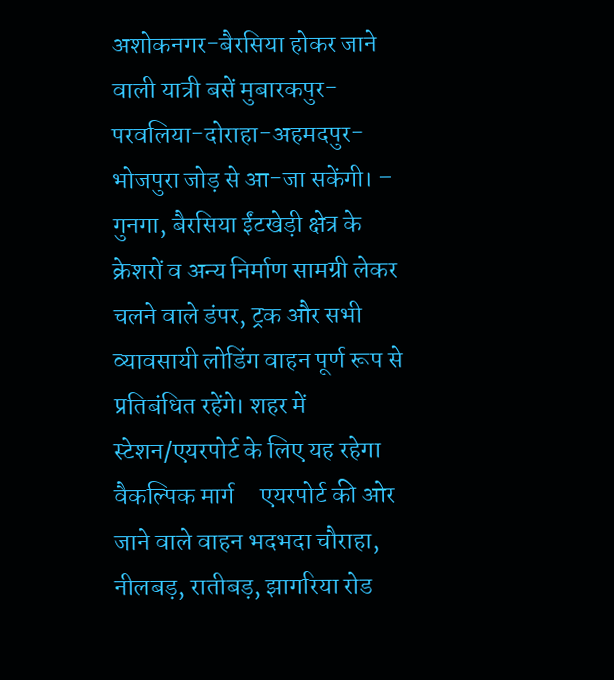अशोकनगर-बैरसिया होकर जाने वाली यात्री बसें मुबारकपुर-परवलिया-दोराहा-अहमदपुर-भोजपुरा जोड़ से आ-जा सकेंगी। – गुनगा, बैरसिया ईंटखेड़ी क्षेत्र के क्रेशरों व अन्य निर्माण सामग्री लेकर चलने वाले डंपर, ट्रक और सभी व्यावसायी लोडिंग वाहन पूर्ण रूप से प्रतिबंधित रहेंगे। शहर में स्टेशन/एयरपोर्ट के लिए यह रहेगा वैकल्पिक मार्ग     एयरपोर्ट की ओर जाने वाले वाहन भदभदा चौराहा, नीलबड़, रातीबड़, झागरिया रोड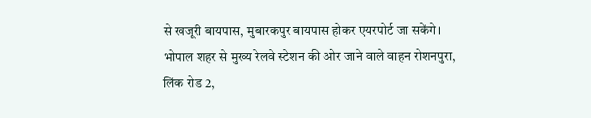से खजूरी बायपास, मुबारकपुर बायपास होकर एयरपोर्ट जा सकेंगे।     भोपाल शहर से मुख्य रेलवे स्टेशन की ओर जाने वाले वाहन रोशनपुरा, लिंक रोड 2,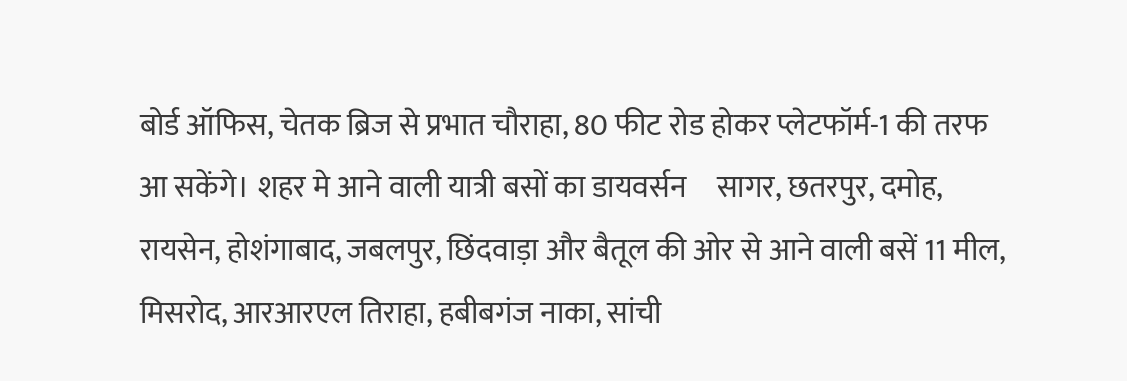बोर्ड ऑफिस, चेतक ब्रिज से प्रभात चौराहा, 80 फीट रोड होकर प्लेटफॉर्म-1 की तरफ आ सकेंगे। शहर मे आने वाली यात्री बसों का डायवर्सन     सागर, छतरपुर, दमोह, रायसेन, होशंगाबाद, जबलपुर, छिंदवाड़ा और बैतूल की ओर से आने वाली बसें 11 मील, मिसरोद, आरआरएल तिराहा, हबीबगंज नाका, सांची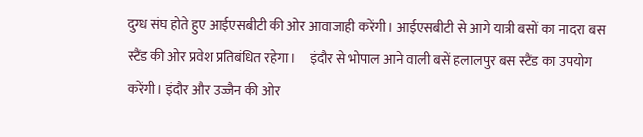दुग्ध संघ होते हुए आईएसबीटी की ओर आवाजाही करेंगी। आईएसबीटी से आगे यात्री बसों का नादरा बस स्टैंड की ओर प्रवेश प्रतिबंधित रहेगा।     इंदौर से भोपाल आने वाली बसें हलालपुर बस स्टैंड का उपयोग करेंगी। इंदौर और उज्जैन की ओर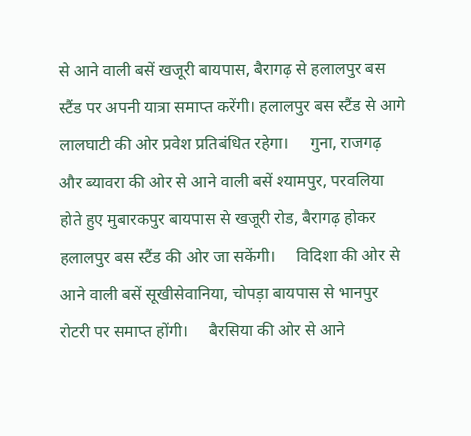से आने वाली बसें खजूरी बायपास, बैरागढ़ से हलालपुर बस स्टैंड पर अपनी यात्रा समाप्त करेंगी। हलालपुर बस स्टैंड से आगे लालघाटी की ओर प्रवेश प्रतिबंधित रहेगा।     गुना, राजगढ़ और ब्यावरा की ओर से आने वाली बसें श्यामपुर, परवलिया होते हुए मुबारकपुर बायपास से खजूरी रोड, बैरागढ़ होकर हलालपुर बस स्टैंड की ओर जा सकेंगी।     विदिशा की ओर से आने वाली बसें सूखीसेवानिया, चोपड़ा बायपास से भानपुर रोटरी पर समाप्त होंगी।     बैरसिया की ओर से आने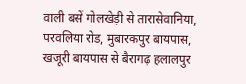वाली बसें गोलखेड़ी से तारासेवानिया, परवलिया रोड, मुबारकपुर बायपास, खजूरी बायपास से बैरागढ़ हलालपुर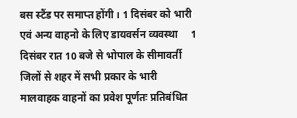बस स्टैंड पर समाप्त होंगी। 1 दिसंबर को भारी एवं अन्य वाहनो के लिए डायवर्सन व्यवस्था     1 दिसंबर रात 10 बजे से भोपाल के सीमावर्ती जिलों से शहर में सभी प्रकार के भारी मालवाहक वाहनों का प्रवेश पूर्णतः प्रतिबंधित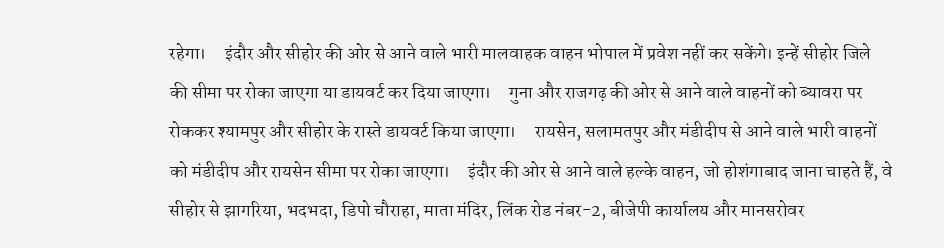रहेगा।     इंदौर और सीहोर की ओर से आने वाले भारी मालवाहक वाहन भोपाल में प्रवेश नहीं कर सकेंगे। इन्हें सीहोर जिले की सीमा पर रोका जाएगा या डायवर्ट कर दिया जाएगा।     गुना और राजगढ़ की ओर से आने वाले वाहनों को ब्यावरा पर रोककर श्यामपुर और सीहोर के रास्ते डायवर्ट किया जाएगा।     रायसेन, सलामतपुर और मंडीदीप से आने वाले भारी वाहनों को मंडीदीप और रायसेन सीमा पर रोका जाएगा।     इंदौर की ओर से आने वाले हल्के वाहन, जो होशंगाबाद जाना चाहते हैं, वे सीहोर से झागरिया, भदभदा, डिपो चौराहा, माता मंदिर, लिंक रोड नंबर-2, बीजेपी कार्यालय और मानसरोवर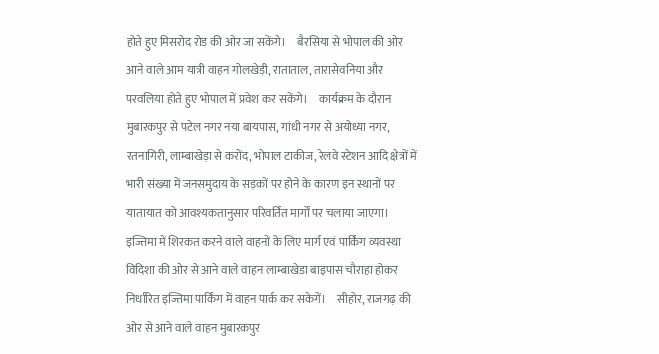होते हुए मिसरोद रोड की ओर जा सकेंगे।     बैरसिया से भोपाल की ओर आने वाले आम यात्री वाहन गोलखेड़ी, राताताल, तारासेवनिया और परवलिया होते हुए भोपाल में प्रवेश कर सकेंगे।     कार्यक्रम के दौरान मुबारकपुर से पटेल नगर नया बायपास, गांधी नगर से अयोध्या नगर, रतनागिरी, लाम्बाखेड़ा से करोंद, भोपाल टाकीज, रेलवे स्टेशन आदि क्षेत्रों में भारी संख्या में जनसमुदाय के सड़कों पर होने के कारण इन स्थानों पर यातायात को आवश्यकतानुसार परिवर्तित मार्गों पर चलाया जाएगा। इज्तिमा में शिरकत करने वाले वाहनों के लिए मार्ग एवं पार्किंग व्यवस्था     विदिशा की ओर से आने वाले वाहन लाम्बाखेडा बाइपास चौराहा होकर निर्धारित इज्तिमा पार्किंग में वाहन पार्क कर सकेगें।     सीहोर, राजगढ़ की ओर से आने वाले वाहन मुबारकपुर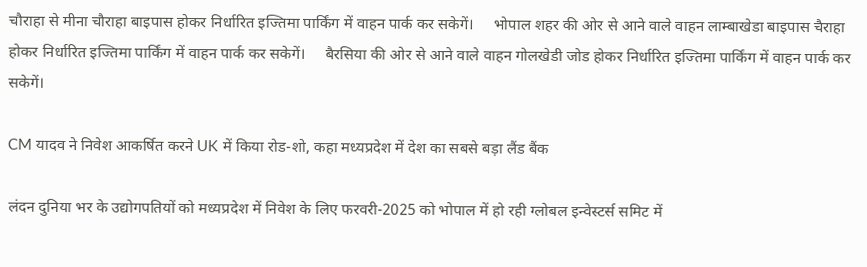चौराहा से मीना चौराहा बाइपास होकर निर्धारित इज्तिमा पार्किंग में वाहन पार्क कर सकेगें।     भोपाल शहर की ओर से आने वाले वाहन लाम्बाखेडा बाइपास चैराहा होकर निर्धारित इज्तिमा पार्किंग में वाहन पार्क कर सकेगें।     बैरसिया की ओर से आने वाले वाहन गोलखेडी जोड होकर निर्धारित इज्तिमा पार्किंग में वाहन पार्क कर सकेगें।

CM यादव ने निवेश आकर्षित करने UK में किया रोड-शो, कहा मध्यप्रदेश में देश का सबसे बड़ा लैंड बैंक

लंदन दुनिया भर के उद्योगपतियों को मध्यप्रदेश में निवेश के लिए फरवरी-2025 को भोपाल में हो रही ग्लोबल इन्वेस्टर्स समिट में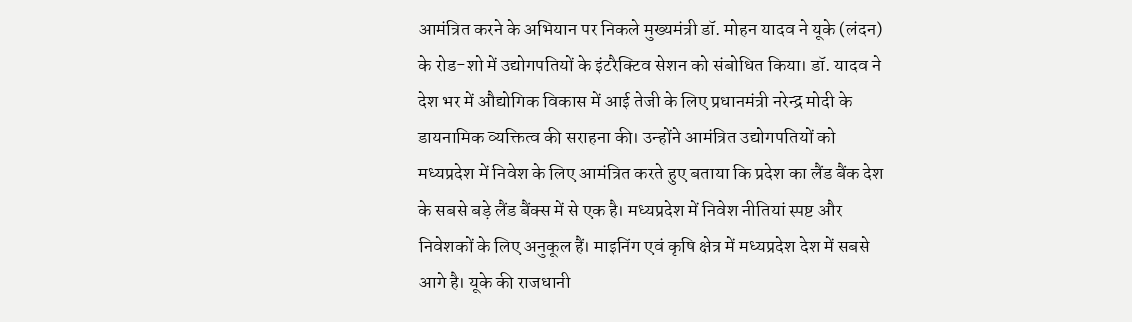आमंत्रित करने के अभियान पर निकले मुख्यमंत्री डॉ. मोहन यादव ने यूके (लंदन) के रोड-शो में उद्योगपतियों के इंटरैक्टिव सेशन को संबोधित किया। डॉ. यादव ने देश भर में औद्योगिक विकास में आई तेजी के लिए प्रधानमंत्री नरेन्द्र मोदी के डायनामिक व्यक्तित्व की सराहना की। उन्होंने आमंत्रित उद्योगपतियों को मध्यप्रदेश में निवेश के लिए आमंत्रित करते हुए बताया कि प्रदेश का लैंड बैंक देश के सबसे बड़े लैंड बैंक्स में से एक है। मध्यप्रदेश में निवेश नीतियां स्पष्ट और निवेशकों के लिए अनुकूल हैं। माइनिंग एवं कृषि क्षेत्र में मध्यप्रदेश देश में सबसे आगे है। यूके की राजधानी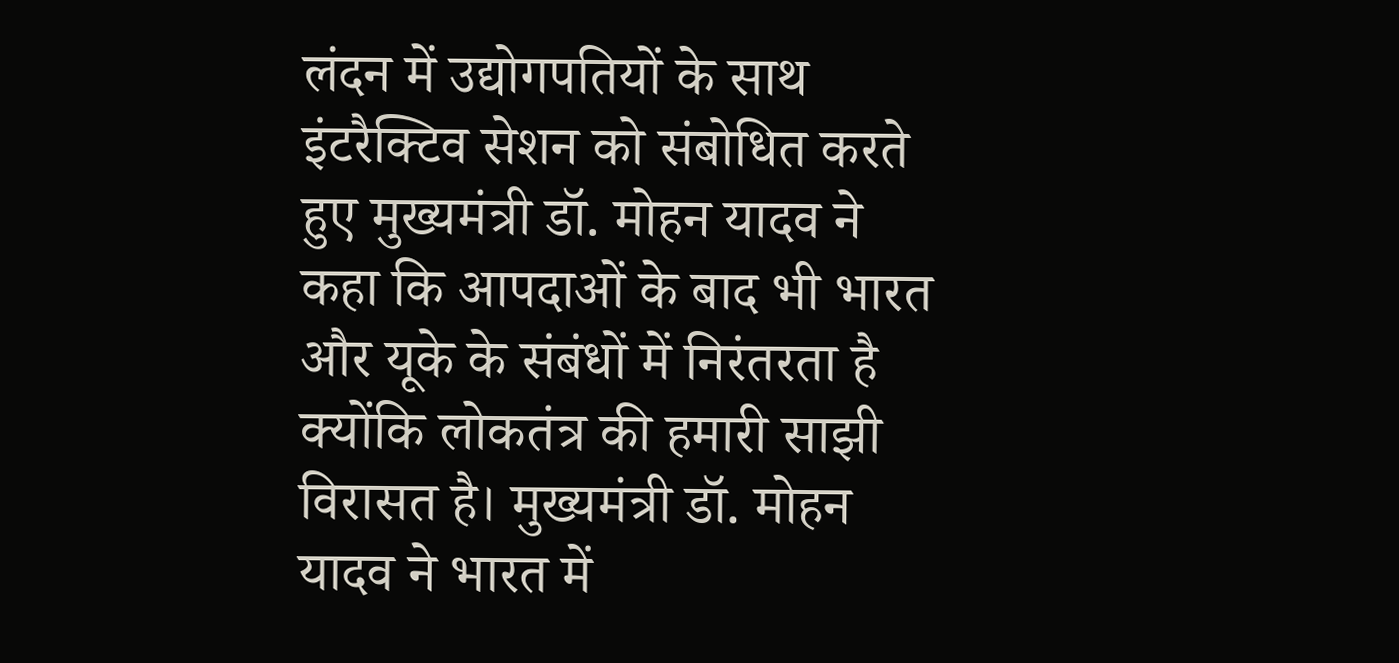लंदन में उद्योगपतियों के साथ इंटरैक्टिव सेशन को संबोधित करते हुए मुख्यमंत्री डॉ. मोहन यादव ने कहा कि आपदाओं के बाद भी भारत और यूके के संबंधों में निरंतरता है क्योंकि लोकतंत्र की हमारी साझी विरासत है। मुख्यमंत्री डॉ. मोहन यादव ने भारत में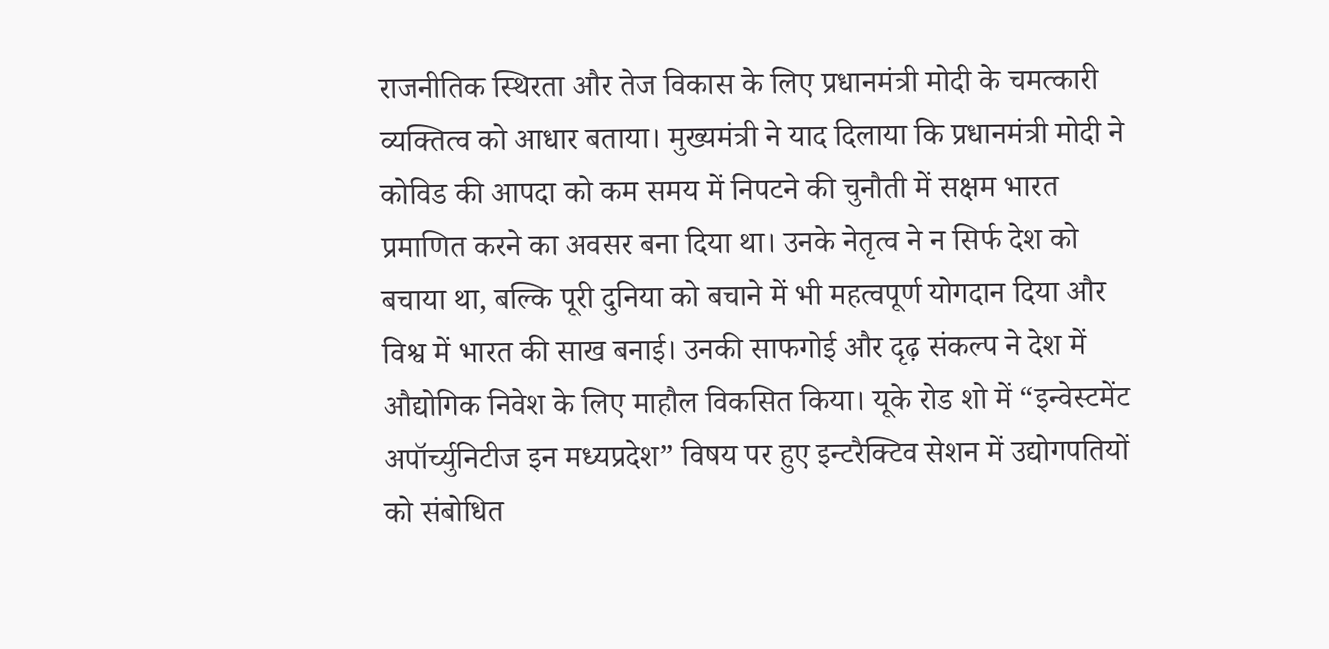राजनीतिक स्थिरता और तेज विकास के लिए प्रधानमंत्री मोदी के चमत्कारी व्यक्तित्व को आधार बताया। मुख्यमंत्री ने याद दिलाया कि प्रधानमंत्री मोदी ने कोविड की आपदा को कम समय में निपटने की चुनौती में सक्षम भारत प्रमाणित करने का अवसर बना दिया था। उनके नेतृत्व ने न सिर्फ देश को बचाया था, बल्कि पूरी दुनिया को बचाने में भी महत्वपूर्ण योगदान दिया और विश्व में भारत की साख बनाई। उनकी साफगोई और दृढ़ संकल्प ने देश में औद्योगिक निवेश के लिए माहौल विकसित किया। यूके रोड शो में “इन्वेस्टमेंट अपॉर्च्युनिटीज इन मध्यप्रदेश” विषय पर हुए इन्टरैक्टिव सेशन में उद्योगपतियों को संबोधित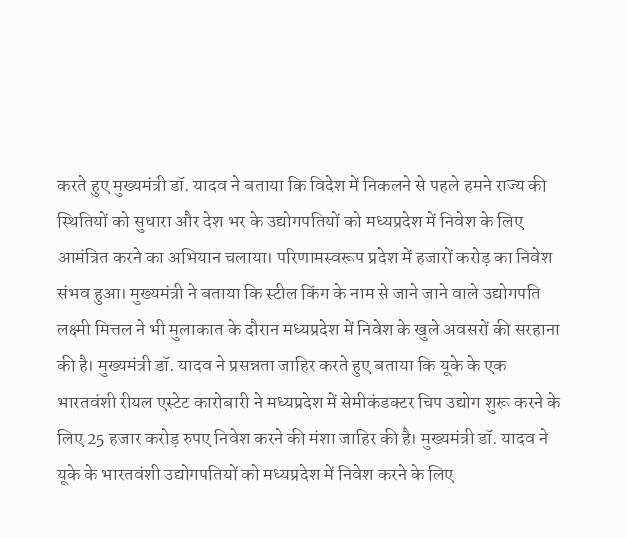करते हुए मुख्यमंत्री डॉ. यादव ने बताया कि विदेश में निकलने से पहले हमने राज्य की स्थितियों को सुधारा और देश भर के उद्योगपतियों को मध्यप्रदेश में निवेश के लिए आमंत्रित करने का अभियान चलाया। परिणामस्वरूप प्रदेश में हजारों करोड़ का निवेश संभव हुआ। मुख्यमंत्री ने बताया कि स्टील किंग के नाम से जाने जाने वाले उद्योगपति लक्ष्मी मित्तल ने भी मुलाकात के दौरान मध्यप्रदेश में निवेश के खुले अवसरों की सरहाना की है। मुख्यमंत्री डॉ. यादव ने प्रसन्नता जाहिर करते हुए बताया कि यूके के एक भारतवंशी रीयल एस्टेट कारोबारी ने मध्यप्रदेश में सेमीकंडक्टर चिप उद्योग शुरू करने के लिए 25 हजार करोड़ रुपए निवेश करने की मंशा जाहिर की है। मुख्यमंत्री डॉ. यादव ने यूके के भारतवंशी उद्योगपतियों को मध्यप्रदेश में निवेश करने के लिए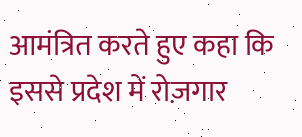आमंत्रित करते हुए कहा कि इससे प्रदेश में रोज़गार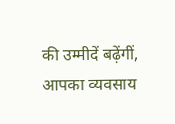की उम्मीदें बढ़ेंगीं, आपका व्यवसाय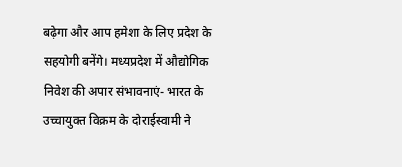बढ़ेगा और आप हमेशा के लिए प्रदेश के सहयोगी बनेंगे। मध्यप्रदेश में औद्योगिक निवेश की अपार संभावनाएं- भारत के उच्चायुक्त विक्रम के दोराईस्वामी ने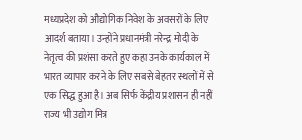मध्यप्रदेश को औद्योगिक निवेश के अवसरों के लिए आदर्श बताया। उन्होंने प्रधानमंत्री नरेन्द्र मोदी के नेतृत्व की प्रशंसा करते हुए कहा उनके कार्यकाल में भारत व्यापार करने के लिए सबसे बेहतर स्थलों में से एक सिद्ध हुआ है। अब सिर्फ केंद्रीय प्रशासन ही नहीं राज्य भी उद्योग मित्र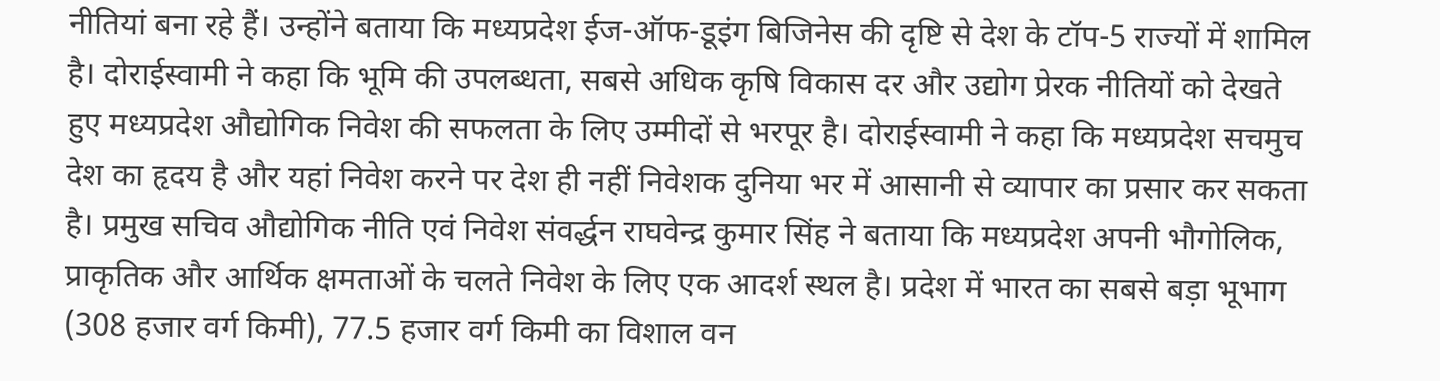नीतियां बना रहे हैं। उन्होंने बताया कि मध्यप्रदेश ईज-ऑफ-डूइंग बिजिनेस की दृष्टि से देश के टॉप-5 राज्यों में शामिल है। दोराईस्वामी ने कहा कि भूमि की उपलब्धता, सबसे अधिक कृषि विकास दर और उद्योग प्रेरक नीतियों को देखते हुए मध्यप्रदेश औद्योगिक निवेश की सफलता के लिए उम्मीदों से भरपूर है। दोराईस्वामी ने कहा कि मध्यप्रदेश सचमुच देश का हृदय है और यहां निवेश करने पर देश ही नहीं निवेशक दुनिया भर में आसानी से व्यापार का प्रसार कर सकता है। प्रमुख सचिव औद्योगिक नीति एवं निवेश संवर्द्धन राघवेन्द्र कुमार सिंह ने बताया कि मध्यप्रदेश अपनी भौगोलिक, प्राकृतिक और आर्थिक क्षमताओं के चलते निवेश के लिए एक आदर्श स्थल है। प्रदेश में भारत का सबसे बड़ा भूभाग (308 हजार वर्ग किमी), 77.5 हजार वर्ग किमी का विशाल वन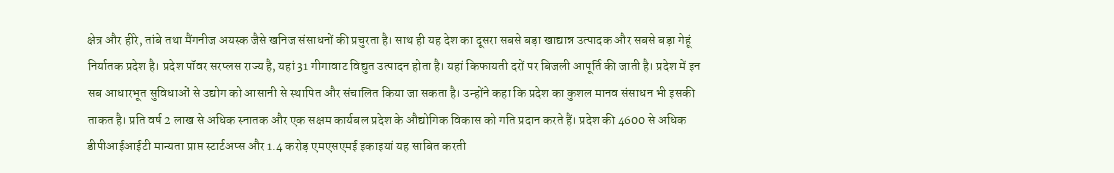क्षेत्र और हीरे, तांबे तथा मैंगनीज अयस्क जैसे खनिज संसाधनों की प्रचुरता है। साथ ही यह देश का दूसरा सबसे बड़ा खाद्यान्न उत्पादक और सबसे बड़ा गेहूं निर्यातक प्रदेश है। प्रदेश पॉवर सरप्लस राज्य है, यहां 31 गीगावाट विद्युत उत्पादन होता है। यहां किफायती दरों पर बिजली आपूर्ति की जाती है। प्रदेश में इन सब आधारभूत सुविधाओं से उद्योग को आसानी से स्थापित और संचालित किया जा सकता है। उन्होंने कहा कि प्रदेश का कुशल मानव संसाधन भी इसकी ताकत है। प्रति वर्ष 2 लाख से अधिक स्नातक और एक सक्षम कार्यबल प्रदेश के औद्योगिक विकास को गति प्रदान करते हैं। प्रदेश की 4600 से अधिक डीपीआईआईटी मान्यता प्राप्त स्टार्टअप्स और 1.4 करोड़ एमएसएमई इकाइयां यह साबित करती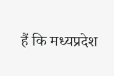हैं कि मध्यप्रदेश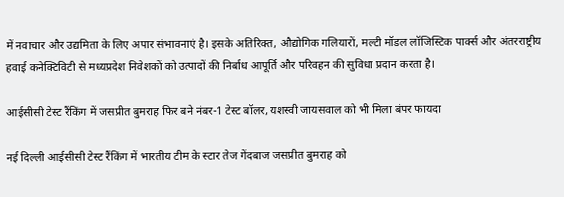में नवाचार और उद्यमिता के लिए अपार संभावनाएं है। इसके अतिरिक्त, औद्योगिक गलियारों, मल्टी मॉडल लॉजिस्टिक पार्क्स और अंतरराष्ट्रीय हवाई कनेक्टिविटी से मध्यप्रदेश निवेशकों को उत्पादों की निर्बाध आपूर्ति और परिवहन की सुविधा प्रदान करता है।

आईसीसी टेस्ट रैंकिंग में जसप्रीत बुमराह फिर बने नंबर-1 टेस्ट बॉलर, यशस्वी जायसवाल को भी मिला बंपर फायदा

नई दिल्ली आईसीसी टेस्ट रैंकिंग में भारतीय टीम के स्टार तेज गेंदबाज जसप्रीत बुमराह को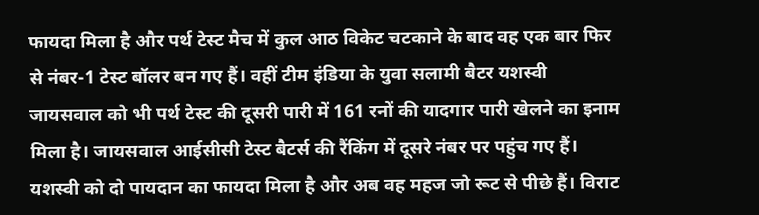फायदा मिला है और पर्थ टेस्ट मैच में कुल आठ विकेट चटकाने के बाद वह एक बार फिर से नंबर-1 टेस्ट बॉलर बन गए हैं। वहीं टीम इंडिया के युवा सलामी बैटर यशस्वी जायसवाल को भी पर्थ टेस्ट की दूसरी पारी में 161 रनों की यादगार पारी खेलने का इनाम मिला है। जायसवाल आईसीसी टेस्ट बैटर्स की रैंकिंग में दूसरे नंबर पर पहुंच गए हैं। यशस्वी को दो पायदान का फायदा मिला है और अब वह महज जो रूट से पीछे हैं। विराट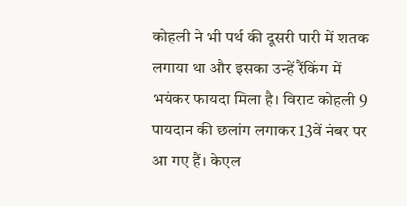कोहली ने भी पर्थ की दूसरी पारी में शतक लगाया था और इसका उन्हें रैंकिंग में भयंकर फायदा मिला है। विराट कोहली 9 पायदान की छलांग लगाकर 13वें नंबर पर आ गए हैं। केएल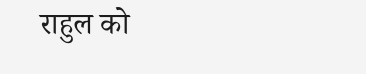राहुल को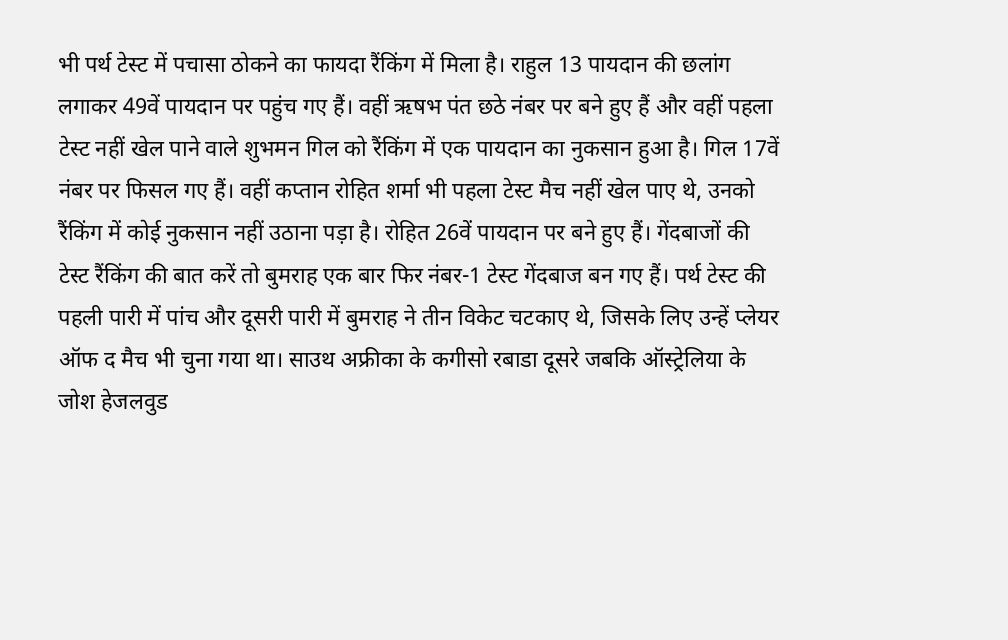भी पर्थ टेस्ट में पचासा ठोकने का फायदा रैंकिंग में मिला है। राहुल 13 पायदान की छलांग लगाकर 49वें पायदान पर पहुंच गए हैं। वहीं ऋषभ पंत छठे नंबर पर बने हुए हैं और वहीं पहला टेस्ट नहीं खेल पाने वाले शुभमन गिल को रैंकिंग में एक पायदान का नुकसान हुआ है। गिल 17वें नंबर पर फिसल गए हैं। वहीं कप्तान रोहित शर्मा भी पहला टेस्ट मैच नहीं खेल पाए थे, उनको रैंकिंग में कोई नुकसान नहीं उठाना पड़ा है। रोहित 26वें पायदान पर बने हुए हैं। गेंदबाजों की टेस्ट रैंकिंग की बात करें तो बुमराह एक बार फिर नंबर-1 टेस्ट गेंदबाज बन गए हैं। पर्थ टेस्ट की पहली पारी में पांच और दूसरी पारी में बुमराह ने तीन विकेट चटकाए थे, जिसके लिए उन्हें प्लेयर ऑफ द मैच भी चुना गया था। साउथ अफ्रीका के कगीसो रबाडा दूसरे जबकि ऑस्ट्रेलिया के जोश हेजलवुड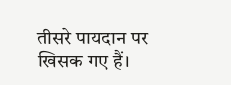तीसरे पायदान पर खिसक गए हैं।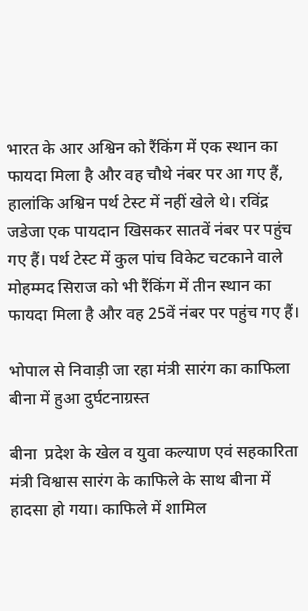भारत के आर अश्विन को रैंकिंग में एक स्थान का फायदा मिला है और वह चौथे नंबर पर आ गए हैं, हालांकि अश्विन पर्थ टेस्ट में नहीं खेले थे। रविंद्र जडेजा एक पायदान खिसकर सातवें नंबर पर पहुंच गए हैं। पर्थ टेस्ट में कुल पांच विकेट चटकाने वाले मोहम्मद सिराज को भी रैंकिंग में तीन स्थान का फायदा मिला है और वह 25वें नंबर पर पहुंच गए हैं।

भोपाल से निवाड़ी जा रहा मंत्री सारंग का काफिला बीना में हुआ दुर्घटनाग्रस्त

बीना  प्रदेश के खेल व युवा कल्याण एवं सहकारिता मंत्री विश्वास सारंग के काफिले के साथ बीना में हादसा हो गया। काफिले में शामिल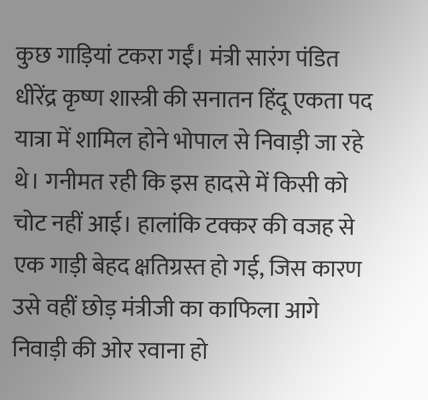कुछ गाड़ियां टकरा गईं। मंत्री सारंग पंडित धीरेंद्र कृष्ण शास्त्री की सनातन हिंदू एकता पद यात्रा में शामिल होने भोपाल से निवाड़ी जा रहे थे। गनीमत रही कि इस हादसे में किसी को चोट नहीं आई। हालांकि टक्कर की वजह से एक गाड़ी बेहद क्षतिग्रस्त हो गई, जिस कारण उसे वहीं छोड़ मंत्रीजी का काफिला आगे निवाड़ी की ओर रवाना हो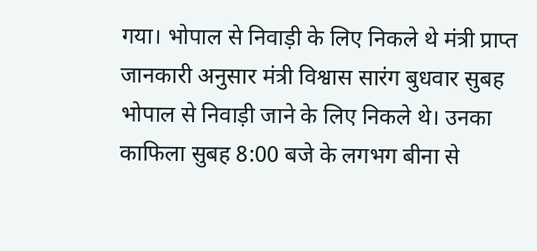गया। भोपाल से निवाड़ी के लिए निकले थे मंत्री प्राप्त जानकारी अनुसार मंत्री विश्वास सारंग बुधवार सुबह भोपाल से निवाड़ी जाने के लिए निकले थे। उनका काफिला सुबह 8:00 बजे के लगभग बीना से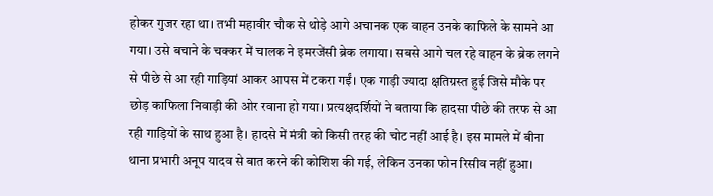होकर गुजर रहा था। तभी महावीर चौक से थोड़े आगे अचानक एक वाहन उनके काफिले के सामने आ गया। उसे बचाने के चक्कर में चालक ने इमरजेंसी ब्रेक लगाया। सबसे आगे चल रहे वाहन के ब्रेक लगने से पीछे से आ रही गाड़ियां आकर आपस में टकरा गईं। एक गाड़ी ज्यादा क्षतिग्रस्त हुई जिसे मौके पर छोड़ काफिला निवाड़ी की ओर रवाना हो गया। प्रत्यक्षदर्शियों ने बताया कि हादसा पीछे की तरफ से आ रही गाड़ियों के साथ हुआ है। हादसे में मंत्री को किसी तरह की चोट नहीं आई है। इस मामले में बीना थाना प्रभारी अनूप यादव से बात करने की कोशिश की गई, लेकिन उनका फोन रिसीव नहीं हुआ।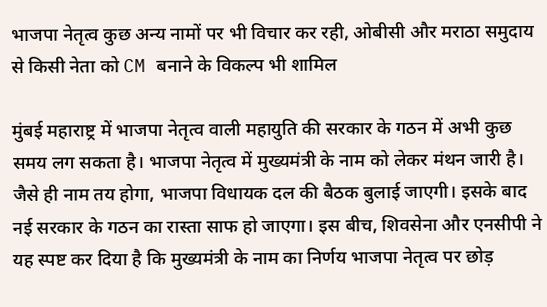भाजपा नेतृत्व कुछ अन्य नामों पर भी विचार कर रही, ओबीसी और मराठा समुदाय से किसी नेता को CM बनाने के विकल्प भी शामिल

मुंबई महाराष्ट्र में भाजपा नेतृत्व वाली महायुति की सरकार के गठन में अभी कुछ समय लग सकता है। भाजपा नेतृत्व में मुख्यमंत्री के नाम को लेकर मंथन जारी है। जैसे ही नाम तय होगा, भाजपा विधायक दल की बैठक बुलाई जाएगी। इसके बाद नई सरकार के गठन का रास्ता साफ हो जाएगा। इस बीच, शिवसेना और एनसीपी ने यह स्पष्ट कर दिया है कि मुख्यमंत्री के नाम का निर्णय भाजपा नेतृत्व पर छोड़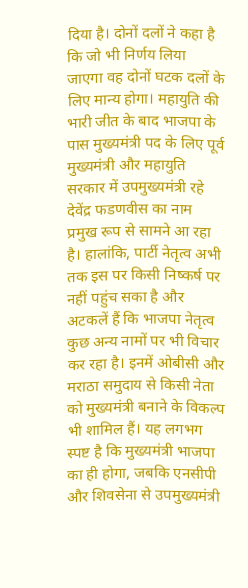दिया है। दोनों दलों ने कहा है कि जो भी निर्णय लिया जाएगा वह दोनों घटक दलों के लिए मान्य होगा। महायुति की भारी जीत के बाद भाजपा के पास मुख्यमंत्री पद के लिए पूर्व मुख्यमंत्री और महायुति सरकार में उपमुख्यमंत्री रहे देवेंद्र फडणवीस का नाम प्रमुख रूप से सामने आ रहा है। हालांकि, पार्टी नेतृत्व अभी तक इस पर किसी निष्कर्ष पर नहीं पहुंच सका है और अटकलें हैं कि भाजपा नेतृत्व कुछ अन्य नामों पर भी विचार कर रहा है। इनमें ओबीसी और मराठा समुदाय से किसी नेता को मुख्यमंत्री बनाने के विकल्प भी शामिल हैं। यह लगभग स्पष्ट है कि मुख्यमंत्री भाजपा का ही होगा, जबकि एनसीपी और शिवसेना से उपमुख्यमंत्री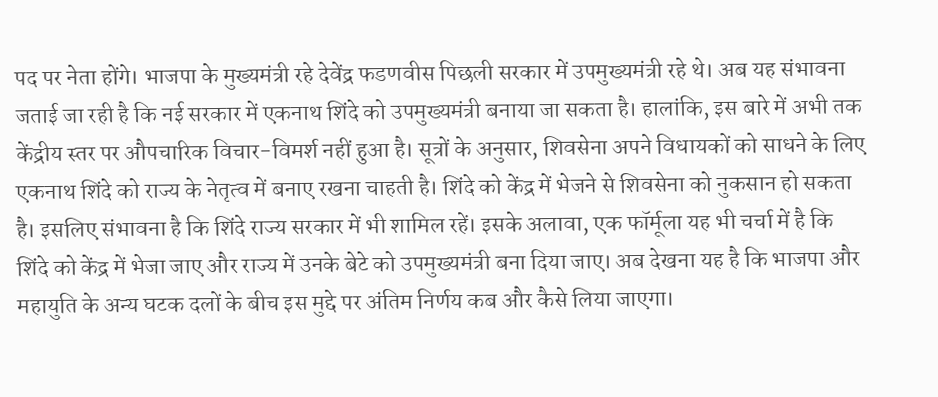पद पर नेता होंगे। भाजपा के मुख्यमंत्री रहे देवेंद्र फडणवीस पिछली सरकार में उपमुख्यमंत्री रहे थे। अब यह संभावना जताई जा रही है कि नई सरकार में एकनाथ शिंदे को उपमुख्यमंत्री बनाया जा सकता है। हालांकि, इस बारे में अभी तक केंद्रीय स्तर पर औपचारिक विचार-विमर्श नहीं हुआ है। सूत्रों के अनुसार, शिवसेना अपने विधायकों को साधने के लिए एकनाथ शिंदे को राज्य के नेतृत्व में बनाए रखना चाहती है। शिंदे को केंद्र में भेजने से शिवसेना को नुकसान हो सकता है। इसलिए संभावना है कि शिंदे राज्य सरकार में भी शामिल रहें। इसके अलावा, एक फॉर्मूला यह भी चर्चा में है कि शिंदे को केंद्र में भेजा जाए और राज्य में उनके बेटे को उपमुख्यमंत्री बना दिया जाए। अब देखना यह है कि भाजपा और महायुति के अन्य घटक दलों के बीच इस मुद्दे पर अंतिम निर्णय कब और कैसे लिया जाएगा।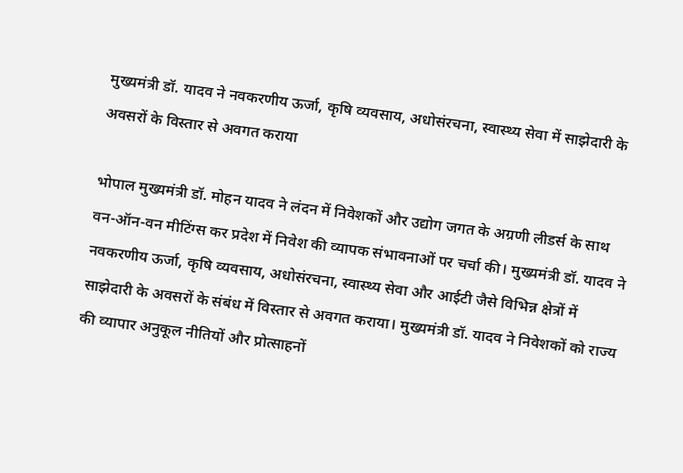मुख्यमंत्री डॉ. यादव ने नवकरणीय ऊर्जा, कृषि व्यवसाय, अधोसंरचना, स्वास्थ्य सेवा में साझेदारी के अवसरों के विस्तार से अवगत कराया

भोपाल मुख्यमंत्री डॉ. मोहन यादव ने लंदन में निवेशकों और उद्योग जगत के अग्रणी लीडर्स के साथ वन-ऑन-वन मीटिंग्स कर प्रदेश में निवेश की व्यापक संभावनाओं पर चर्चा की। मुख्यमंत्री डॉ. यादव ने नवकरणीय ऊर्जा, कृषि व्यवसाय, अधोसंरचना, स्वास्थ्य सेवा और आईटी जैसे विभिन्न क्षेत्रों में साझेदारी के अवसरों के संबंध में विस्तार से अवगत कराया। मुख्यमंत्री डॉ. यादव ने निवेशकों को राज्य की व्यापार अनुकूल नीतियों और प्रोत्साहनों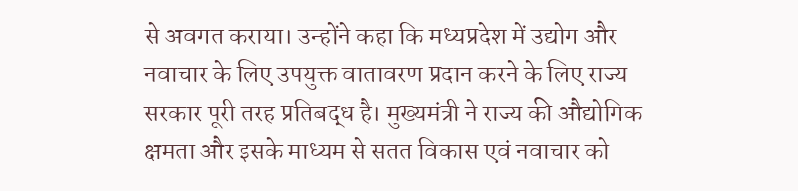से अवगत कराया। उन्होंने कहा कि मध्यप्रदेश में उद्योग और नवाचार के लिए उपयुक्त वातावरण प्रदान करने के लिए राज्य सरकार पूरी तरह प्रतिबद्ध है। मुख्यमंत्री ने राज्य की औद्योगिक क्षमता और इसके माध्यम से सतत विकास एवं नवाचार को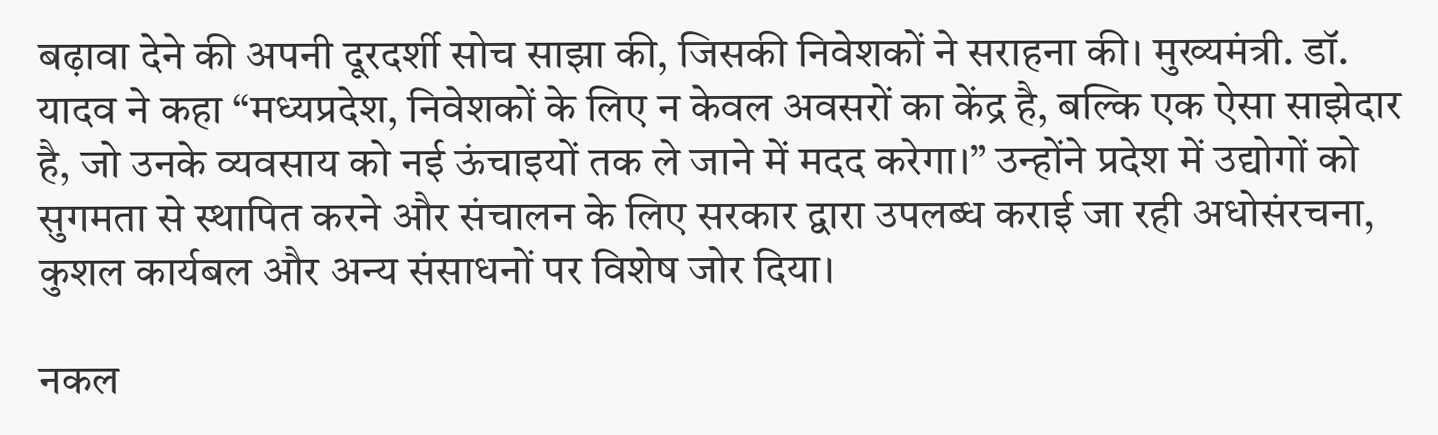बढ़ावा देने की अपनी दूरदर्शी सोच साझा की, जिसकी निवेशकों ने सराहना की। मुख्यमंत्री. डॉ. यादव ने कहा “मध्यप्रदेश, निवेशकों के लिए न केवल अवसरों का केंद्र है, बल्कि एक ऐसा साझेदार है, जो उनके व्यवसाय को नई ऊंचाइयों तक ले जाने में मदद करेगा।” उन्होंने प्रदेश में उद्योगों को सुगमता से स्थापित करने और संचालन के लिए सरकार द्वारा उपलब्ध कराई जा रही अधोसंरचना, कुशल कार्यबल और अन्य संसाधनों पर विशेष जोर दिया।

नकल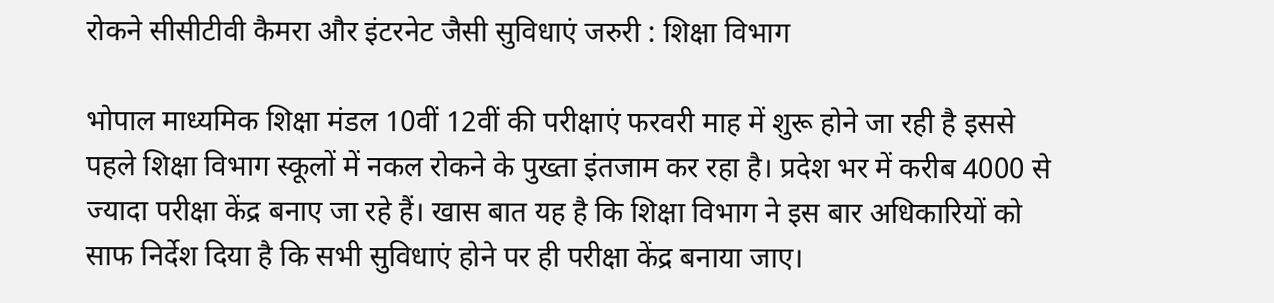रोकने सीसीटीवी कैमरा और इंटरनेट जैसी सुविधाएं जरुरी : शिक्षा विभाग

भोपाल माध्यमिक शिक्षा मंडल 10वीं 12वीं की परीक्षाएं फरवरी माह में शुरू होने जा रही है इससे पहले शिक्षा विभाग स्कूलों में नकल रोकने के पुख्ता इंतजाम कर रहा है। प्रदेश भर में करीब 4000 से ज्यादा परीक्षा केंद्र बनाए जा रहे हैं। खास बात यह है कि शिक्षा विभाग ने इस बार अधिकारियों को साफ निर्देश दिया है कि सभी सुविधाएं होने पर ही परीक्षा केंद्र बनाया जाए।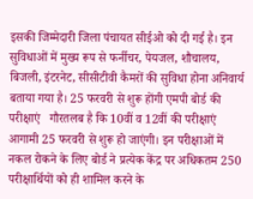इसकी जिम्मेदारी जिला पंचायत सीईओ को दी गई है। इन सुविधाओं में मुख्य रूप से फर्नीचर, पेयजल, शौचालय, बिजली, इंटरनेट, सीसीटीवी कैमरों की सुविधा होना अनिवार्य बताया गया है। 25 फरवरी से शुरू होंगी एमपी बोर्ड की परीक्षाएं   गौरतलब है कि 10वीं व 12वीं की परीक्षाएं आगामी 25 फरवरी से शुरू हो जाएंगी। इन परीक्षाओं में नकल रोकने के लिए बोर्ड ने प्रत्येक केंद्र पर अधिकतम 250 परीक्षार्थियों को ही शामिल करने के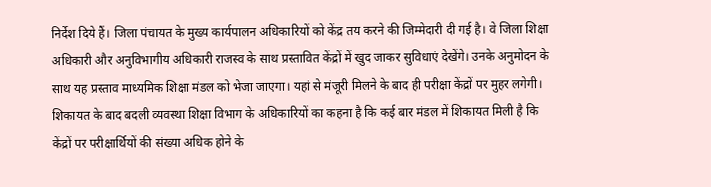निर्देश दिये हैं। जिला पंचायत के मुख्य कार्यपालन अधिकारियों को केंद्र तय करने की जिम्मेदारी दी गई है। वे जिला शिक्षा अधिकारी और अनुविभागीय अधिकारी राजस्व के साथ प्रस्तावित केंद्रों में खुद जाकर सुविधाएं देखेंगे। उनके अनुमोदन के साथ यह प्रस्ताव माध्यमिक शिक्षा मंडल को भेजा जाएगा। यहां से मंजूरी मिलने के बाद ही परीक्षा केंद्रों पर मुहर लगेगी। शिकायत के बाद बदली व्यवस्था शिक्षा विभाग के अधिकारियों का कहना है कि कई बार मंडल में शिकायत मिली है कि केंद्रों पर परीक्षार्थियों की संख्या अधिक होने के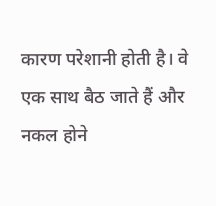कारण परेशानी होती है। वे एक साथ बैठ जाते हैं और नकल होने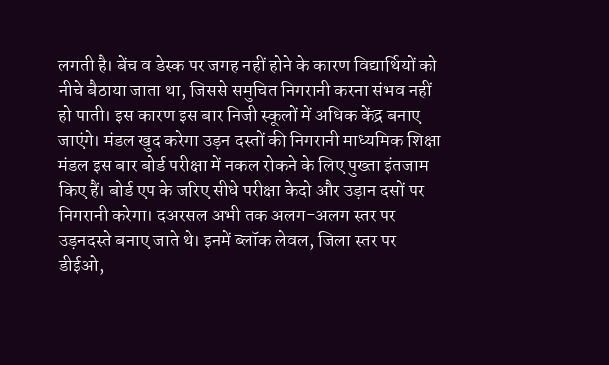लगती है। बेंच व डेस्क पर जगह नहीं होने के कारण विद्यार्थियों को नीचे बैठाया जाता था, जिससे समुचित निगरानी करना संभव नहीं हो पाती। इस कारण इस बार निजी स्कूलों में अधिक केंद्र बनाए जाएंगे। मंडल खुद करेगा उड़न दस्तों की निगरानी माध्यमिक शिक्षा मंडल इस बार बोर्ड परीक्षा में नकल रोकने के लिए पुख्ता इंतजाम किए हैं। बोर्ड एप के जरिए सीधे परीक्षा केदो और उड़ान दसों पर निगरानी करेगा। दअरसल अभी तक अलग-अलग स्तर पर उड़नदस्ते बनाए जाते थे। इनमें ब्लॉक लेवल, जिला स्तर पर डीईओ,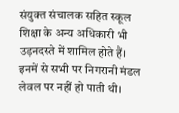संयुक्त संचालक सहित स्कूल शिक्षा के अन्य अधिकारी भी उड़नदस्ते में शामिल होते हैं। इनमें से सभी पर निगरानी मंडल लेवल पर नहीं हो पाती थी।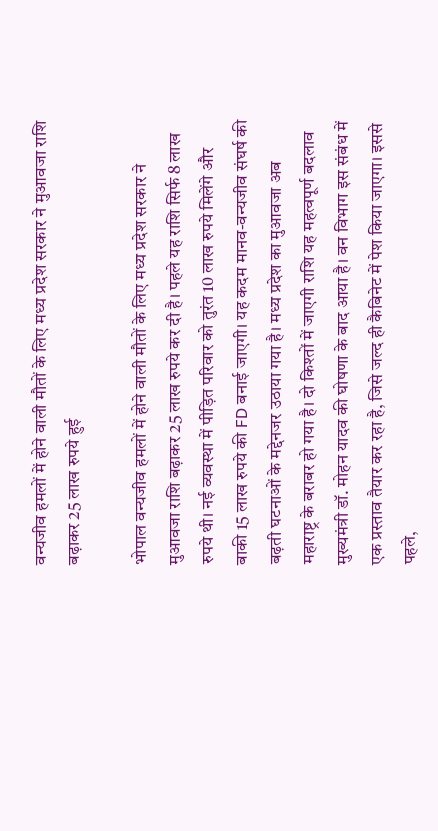वन्यजीव हमलों में होने वाली मौतों के लिए मध्य प्रदेश सरकार ने मुआवजा राशि बढ़ाकर 25 लाख रुपये हुई

भोपाल वन्यजीव हमलों में होने वाली मौतों के लिए मध्य प्रदेश सरकार ने मुआवजा राशि बढ़ाकर 25 लाख रुपये कर दी है। पहले यह राशि सिर्फ 8 लाख रुपये थी। नई व्यवस्था में पीड़ित परिवार को तुरंत 10 लाख रुपये मिलेंगे और बाकी 15 लाख रुपये की FD बनाई जाएगी। यह कदम मानव-वन्यजीव संघर्ष की बढ़ती घटनाओं के मद्देनजर उठाया गया है। मध्य प्रदेश का मुआवजा अब महाराष्ट्र के बराबर हो गया है। दो किश्तों में जाएगी राशि यह महत्वपूर्ण बदलाव मुख्यमंत्री डॉ. मोहन यादव की घोषणा के बाद आया है। वन विभाग इस संबंध में एक प्रस्ताव तैयार कर रहा है, जिसे जल्द ही कैबिनेट में पेश किया जाएगा। इससे पहले,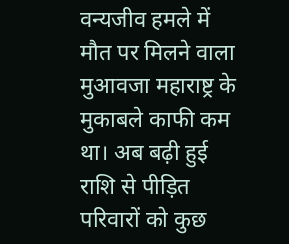वन्यजीव हमले में मौत पर मिलने वाला मुआवजा महाराष्ट्र के मुकाबले काफी कम था। अब बढ़ी हुई राशि से पीड़ित परिवारों को कुछ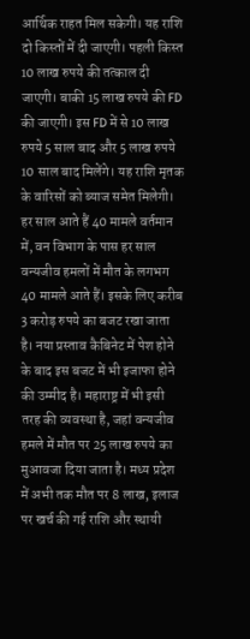आर्थिक राहत मिल सकेगी। यह राशि दो किस्तों में दी जाएगी। पहली किस्त 10 लाख रुपये की तत्काल दी जाएगी। बाकी 15 लाख रुपये की FD की जाएगी। इस FD में से 10 लाख रुपये 5 साल बाद और 5 लाख रुपये 10 साल बाद मिलेंगे। यह राशि मृतक के वारिसों को ब्याज समेत मिलेगी। हर साल आते हैं 40 मामले वर्तमान में, वन विभाग के पास हर साल वन्यजीव हमलों में मौत के लगभग 40 मामले आते हैं। इसके लिए करीब 3 करोड़ रुपये का बजट रखा जाता है। नया प्रस्ताव कैबिनेट में पेश होने के बाद इस बजट में भी इजाफा होने की उम्मीद है। महाराष्ट्र में भी इसी तरह की व्यवस्था है, जहां वन्यजीव हमले में मौत पर 25 लाख रुपये का मुआवजा दिया जाता है। मध्य प्रदेश में अभी तक मौत पर 8 लाख, इलाज पर खर्च की गई राशि और स्थायी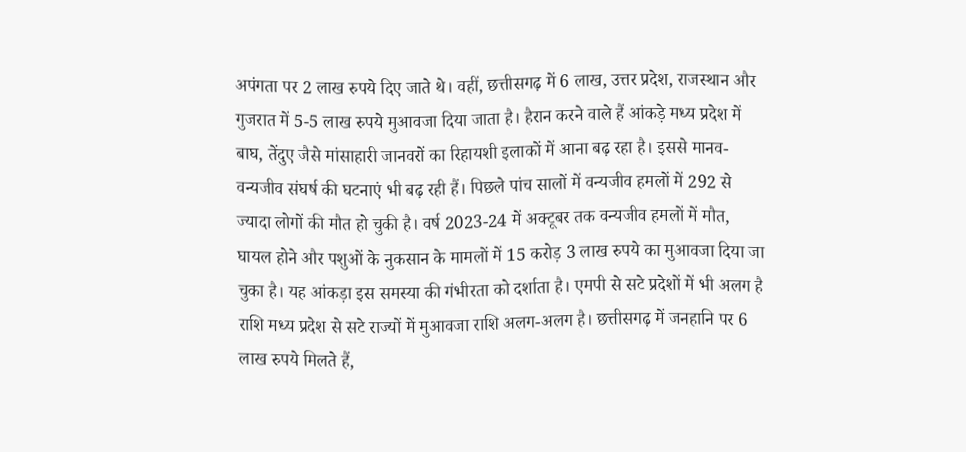अपंगता पर 2 लाख रुपये दिए जाते थे। वहीं, छत्तीसगढ़ में 6 लाख, उत्तर प्रदेश, राजस्थान और गुजरात में 5-5 लाख रुपये मुआवजा दिया जाता है। हैरान करने वाले हैं आंकड़े मध्य प्रदेश में बाघ, तेंदुए जैसे मांसाहारी जानवरों का रिहायशी इलाकों में आना बढ़ रहा है। इससे मानव-वन्यजीव संघर्ष की घटनाएं भी बढ़ रही हैं। पिछले पांच सालों में वन्यजीव हमलों में 292 से ज्यादा लोगों की मौत हो चुकी है। वर्ष 2023-24 में अक्टूबर तक वन्यजीव हमलों में मौत, घायल होने और पशुओं के नुकसान के मामलों में 15 करोड़ 3 लाख रुपये का मुआवजा दिया जा चुका है। यह आंकड़ा इस समस्या की गंभीरता को दर्शाता है। एमपी से सटे प्रदेशों में भी अलग है राशि मध्य प्रदेश से सटे राज्यों में मुआवजा राशि अलग-अलग है। छत्तीसगढ़ में जनहानि पर 6 लाख रुपये मिलते हैं,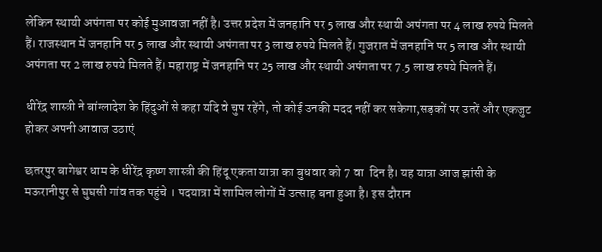लेकिन स्थायी अपंगता पर कोई मुआवजा नहीं है। उत्तर प्रदेश में जनहानि पर 5 लाख और स्थायी अपंगता पर 4 लाख रुपये मिलते हैं। राजस्थान में जनहानि पर 5 लाख और स्थायी अपंगता पर 3 लाख रुपये मिलते हैं। गुजरात में जनहानि पर 5 लाख और स्थायी अपंगता पर 2 लाख रुपये मिलते हैं। महाराष्ट्र में जनहानि पर 25 लाख और स्थायी अपंगता पर 7.5 लाख रुपये मिलते हैं।

धीरेंद्र शास्त्री ने बांग्लादेश के हिंदुओं से कहा यदि वे चुप रहेंगे, तो कोई उनकी मदद नहीं कर सकेगा,सड़कों पर उतरें और एकजुट होकर अपनी आवाज उठाएं

छतरपुर बागेश्वर धाम के धीरेंद्र कृष्ण शास्त्री की हिंदू एकता यात्रा का बुधवार को 7 वा  दिन है। यह यात्रा आज झांसी के मऊरानीपुर से घुघसी गांव तक पहुंचे । पदयात्रा में शामिल लोगों में उत्साह बना हुआ है। इस दौरान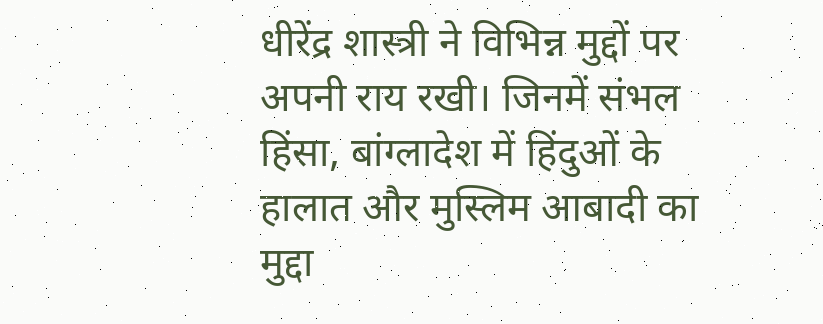धीरेंद्र शास्त्री ने विभिन्न मुद्दों पर अपनी राय रखी। जिनमें संभल हिंसा, बांग्लादेश में हिंदुओं के हालात और मुस्लिम आबादी का मुद्दा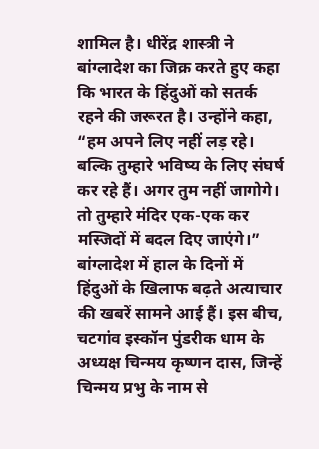शामिल है। धीरेंद्र शास्त्री ने बांग्लादेश का जिक्र करते हुए कहा कि भारत के हिंदुओं को सतर्क रहने की जरूरत है। उन्होंने कहा, “हम अपने लिए नहीं लड़ रहे। बल्कि तुम्हारे भविष्य के लिए संघर्ष कर रहे हैं। अगर तुम नहीं जागोगे। तो तुम्हारे मंदिर एक-एक कर मस्जिदों में बदल दिए जाएंगे।” बांग्लादेश में हाल के दिनों में हिंदुओं के खिलाफ बढ़ते अत्याचार की खबरें सामने आई हैं। इस बीच, चटगांव इस्कॉन पुंडरीक धाम के अध्यक्ष चिन्मय कृष्णन दास, जिन्हें चिन्मय प्रभु के नाम से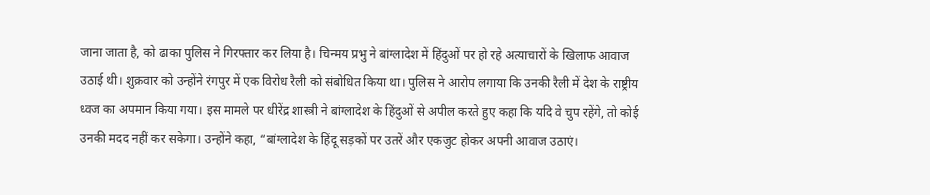जाना जाता है, को ढाका पुलिस ने गिरफ्तार कर लिया है। चिन्मय प्रभु ने बांग्लादेश में हिंदुओं पर हो रहे अत्याचारों के खिलाफ आवाज उठाई थी। शुक्रवार को उन्होंने रंगपुर में एक विरोध रैली को संबोधित किया था। पुलिस ने आरोप लगाया कि उनकी रैली में देश के राष्ट्रीय ध्वज का अपमान किया गया। इस मामले पर धीरेंद्र शास्त्री ने बांग्लादेश के हिंदुओं से अपील करते हुए कहा कि यदि वे चुप रहेंगे, तो कोई उनकी मदद नहीं कर सकेगा। उन्होंने कहा, “बांग्लादेश के हिंदू सड़कों पर उतरें और एकजुट होकर अपनी आवाज उठाएं।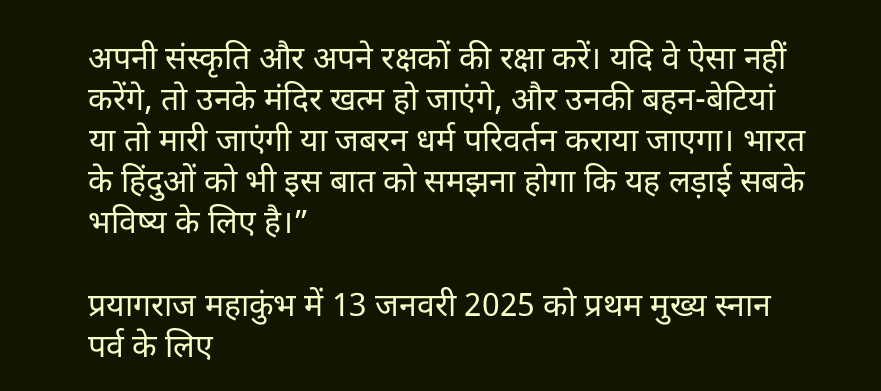अपनी संस्कृति और अपने रक्षकों की रक्षा करें। यदि वे ऐसा नहीं करेंगे, तो उनके मंदिर खत्म हो जाएंगे, और उनकी बहन-बेटियां या तो मारी जाएंगी या जबरन धर्म परिवर्तन कराया जाएगा। भारत के हिंदुओं को भी इस बात को समझना होगा कि यह लड़ाई सबके भविष्य के लिए है।”

प्रयागराज महाकुंभ में 13 जनवरी 2025 को प्रथम मुख्य स्नान पर्व के लिए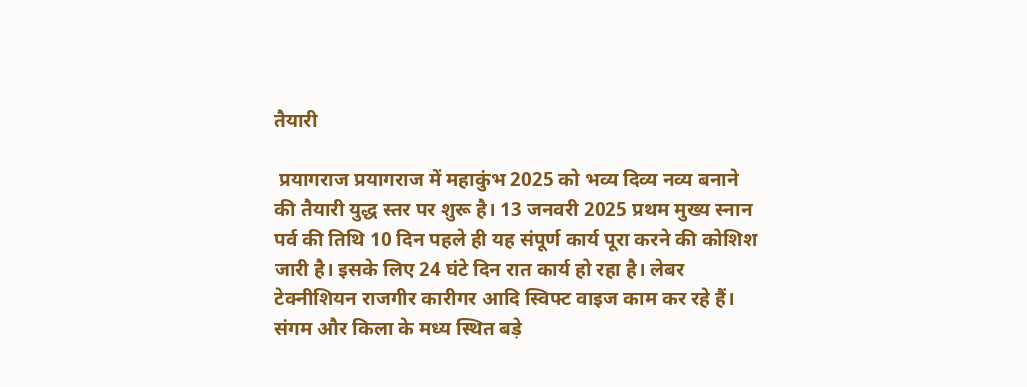तैयारी

 प्रयागराज प्रयागराज में महाकुंभ 2025 को भव्य दिव्य नव्य बनाने की तैयारी युद्ध स्तर पर शुरू है। 13 जनवरी 2025 प्रथम मुख्य स्नान पर्व की तिथि 10 दिन पहले ही यह संपूर्ण कार्य पूरा करने की कोशिश जारी है। इसके लिए 24 घंटे दिन रात कार्य हो रहा है। लेबर टेक्नीशियन राजगीर कारीगर आदि स्विफ्ट वाइज काम कर रहे हैं। संगम और किला के मध्य स्थित बड़े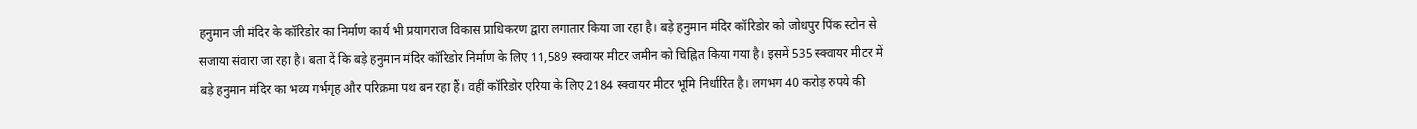हनुमान जी मंदिर के कॉरिडोर का निर्माण कार्य भी प्रयागराज विकास प्राधिकरण द्वारा लगातार किया जा रहा है। बड़े हनुमान मंदिर कॉरिडोर को जोधपुर पिंक स्टोन से सजाया संवारा जा रहा है। बता दें कि बड़े हनुमान मंदिर कॉरिडोर निर्माण के लिए 11,589 स्क्वायर मीटर जमीन को चिह्नित किया गया है। इसमें 535 स्क्वायर मीटर में बड़े हनुमान मंदिर का भव्य गर्भगृह और परिक्रमा पथ बन रहा हैं। वहीं कॉरिडोर एरिया के लिए 2184 स्क्वायर मीटर भूमि निर्धारित है। लगभग 40 करोड़ रुपये की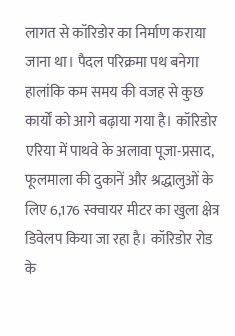लागत से कॉरिडोर का निर्माण कराया जाना था। पैदल परिक्रमा पथ बनेगा हालांकि कम समय की वजह से कुछ कार्यों को आगे बढ़ाया गया है। कॉरिडोर एरिया में पाथवे के अलावा पूजा-प्रसाद, फूलमाला की दुकानें और श्रद्धालुओं के लिए 6,176 स्क्वायर मीटर का खुला क्षेत्र डिवेलप किया जा रहा है। कॉरिडोर रोड के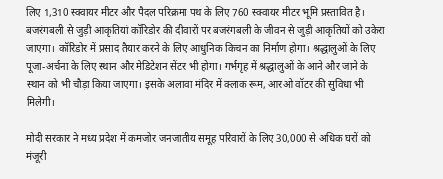लिए 1,310 स्क्वायर मीटर और पैदल परिक्रमा पथ के लिए 760 स्क्वायर मीटर भूमि प्रस्तावित है। बजरंगबली से जुड़ी आकृतियां कॉरिडोर की दीवारों पर बजरंगबली के जीवन से जुड़ी आकृतियों को उकेरा जाएगा। कॉरिडोर में प्रसाद तैयार करने के लिए आधुनिक किचन का निर्माण होगा। श्रद्धालुओं के लिए पूजा-अर्चना के लिए स्थान और मेडिटेशन सेंटर भी होगा। गर्भगृह में श्रद्धालुओं के आने और जाने के स्थान को भी चौड़ा किया जाएगा। इसके अलावा मंदिर में क्लाक रूम, आरओ वॉटर की सुविधा भी मिलेगी।

मोदी सरकार ने मध्य प्रदेश में कमजोर जनजातीय समूह परिवारों के लिए 30,000 से अधिक घरों को मंजूरी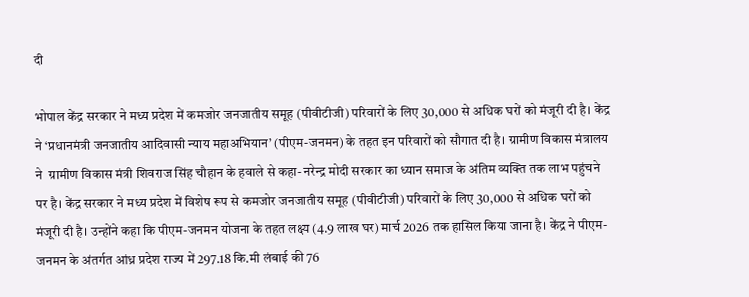दी

भोपाल केंद्र सरकार ने मध्य प्रदेश में कमजोर जनजातीय समूह (पीवीटीजी) परिवारों के लिए 30,000 से अधिक घरों को मंजूरी दी है। केंद्र ने ‘प्रधानमंत्री जनजातीय आदिवासी न्याय महाअभियान’ (पीएम-जनमन) के तहत इन परिवारों को सौगात दी है। ग्रामीण विकास मंत्रालय ने  ग्रामीण विकास मंत्री शिवराज सिंह चौहान के हवाले से कहा- नरेन्द्र मोदी सरकार का ध्यान समाज के अंतिम व्यक्ति तक लाभ पहुंचने पर है। केंद्र सरकार ने मध्य प्रदेश में विशेष रूप से कमजोर जनजातीय समूह (पीवीटीजी) परिवारों के लिए 30,000 से अधिक घरों को मंजूरी दी है। उन्होंने कहा कि पीएम-जनमन योजना के तहत लक्ष्य (4.9 लाख घर) मार्च 2026 तक हासिल किया जाना है। केंद्र ने पीएम-जनमन के अंतर्गत आंध्र प्रदेश राज्‍य में 297.18 कि.मी लंबाई की 76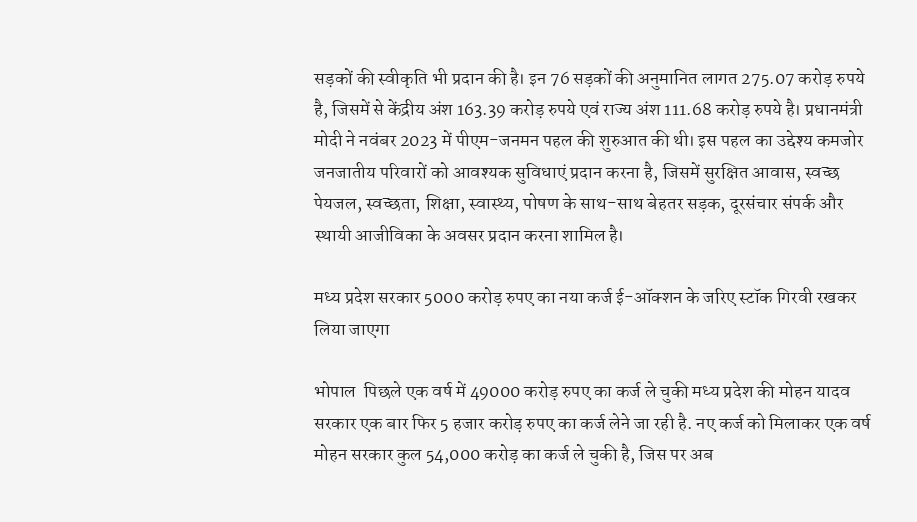सड़कों की स्‍वीकृति भी प्रदान की है। इन 76 सड़कों की अनुमानित लागत 275.07 करोड़ रुपये है, जिसमें से केंद्रीय अंश 163.39 करोड़ रुपये एवं राज्य अंश 111.68 करोड़ रुपये है। प्रधानमंत्री मोदी ने नवंबर 2023 में पीएम-जनमन पहल की शुरुआत की थी। इस पहल का उद्देश्य कमजोर जनजातीय परिवारों को आवश्यक सुविधाएं प्रदान करना है, जिसमें सुरक्षित आवास, स्वच्छ पेयजल, स्वच्छता, शिक्षा, स्वास्थ्य, पोषण के साथ-साथ बेहतर सड़क, दूरसंचार संपर्क और स्थायी आजीविका के अवसर प्रदान करना शामिल है।

मध्य प्रदेश सरकार 5000 करोड़ रुपए का नया कर्ज ई-ऑक्शन के जरिए स्टॉक गिरवी रखकर लिया जाएगा

भोपाल  पिछले एक वर्ष में 49000 करोड़ रुपए का कर्ज ले चुकी मध्य प्रदेश की मोहन यादव सरकार एक बार फिर 5 हजार करोड़ रुपए का कर्ज लेने जा रही है. नए कर्ज को मिलाकर एक वर्ष मोहन सरकार कुल 54,000 करोड़ का कर्ज ले चुकी है, जिस पर अब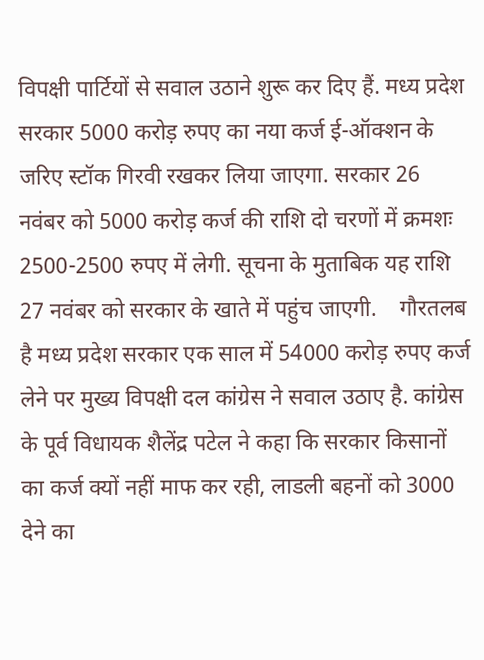विपक्षी पार्टियों से सवाल उठाने शुरू कर दिए हैं. मध्य प्रदेश सरकार 5000 करोड़ रुपए का नया कर्ज ई-ऑक्शन के जरिए स्टॉक गिरवी रखकर लिया जाएगा. सरकार 26 नवंबर को 5000 करोड़ कर्ज की राशि दो चरणों में क्रमशः 2500-2500 रुपए में लेगी. सूचना के मुताबिक यह राशि 27 नवंबर को सरकार के खाते में पहुंच जाएगी.    गौरतलब है मध्य प्रदेश सरकार एक साल में 54000 करोड़ रुपए कर्ज लेने पर मुख्य विपक्षी दल कांग्रेस ने सवाल उठाए है. कांग्रेस के पूर्व विधायक शैलेंद्र पटेल ने कहा कि सरकार किसानों का कर्ज क्यों नहीं माफ कर रही, लाडली बहनों को 3000 देने का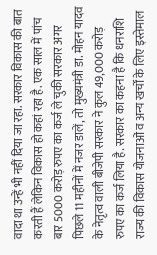वादा था उन्हें भी नहीं दिया जा रहा. सरकार विकास की बात करती हैं लेकिन विकास हो कहां रहा है. एक साल में पांच बार 5000 करोड़ रुपए का कर्ज ले चुकी सरकार अगर पिछले 11 महीनों में नजर डालें, तो मुख्यमंत्री डा. मोहन यादव के नेतृत्व वाली बीजेपी सरकार ने कुल 49,000 करोड़ रुपए का कर्ज लिया है. सरकार का कहना है कि धनराशि राज्य की विकास योजनाओं व अन्य खर्चों के लिए इस्तेमाल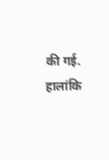की गई. हालांकि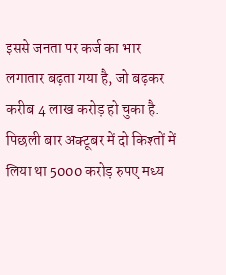इससे जनता पर कर्ज का भार लगातार बढ़ता गया है, जो बढ़कर करीब 4 लाख करोड़ हो चुका है. पिछली बार अक्टूबर में दो किश्तों में लिया था 5000 करोड़ रुपए मध्य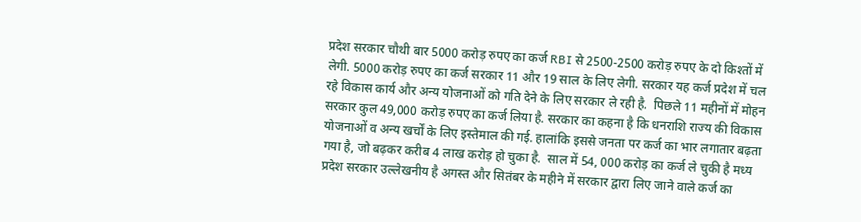प्रदेश सरकार चौथी बार 5000 करोड़ रुपए का कर्ज RBI से 2500-2500 करोड़ रुपए के दो किश्तों में लेगी. 5000 करोड़ रुपए का कर्ज सरकार 11 और 19 साल के लिए लेगी. सरकार यह कर्ज प्रदेश में चल रहे विकास कार्य और अन्य योजनाओं को गति देने के लिए सरकार ले रही है.  पिछले 11 महीनों में मोहन सरकार कुल 49,000 करोड़ रुपए का कर्ज लिया है. सरकार का कहना है कि धनराशि राज्य की विकास योजनाओं व अन्य खर्चों के लिए इस्तेमाल की गई. हालांकि इससे जनता पर कर्ज का भार लगातार बढ़ता गया है, जो बढ़कर करीब 4 लाख करोड़ हो चुका है.  साल में 54, 000 करोड़ का कर्ज ले चुकी है मध्य प्रदेश सरकार उल्लेखनीय है अगस्त और सितंबर के महीने में सरकार द्वारा लिए जाने वाले कर्ज का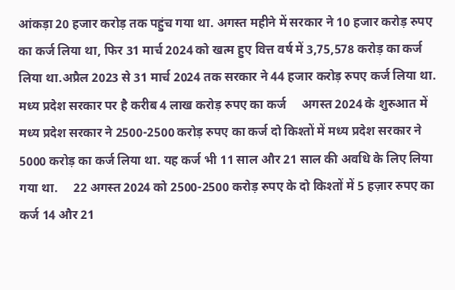आंकड़ा 20 हजार करोड़ तक पहुंच गया था. अगस्त महीने में सरकार ने 10 हजार करोड़ रुपए का कर्ज लिया था, फिर 31 मार्च 2024 को खत्म हुए वित्त वर्ष में 3,75,578 करोड़ का कर्ज लिया था.अप्रैल 2023 से 31 मार्च 2024 तक सरकार ने 44 हजार करोड़ रुपए कर्ज लिया था. मध्य प्रदेश सरकार पर है करीब 4 लाख करोड़ रुपए का कर्ज     अगस्त 2024 के शुरुआत में मध्य प्रदेश सरकार ने 2500-2500 करोड़ रुपए का कर्ज दो किश्तों में मध्य प्रदेश सरकार ने     5000 करोड़ का कर्ज लिया था. यह कर्ज भी 11 साल और 21 साल की अवधि के लिए लिया गया था.     22 अगस्त 2024 को 2500-2500 करोड़ रुपए के दो किश्तों में 5 हज़ार रुपए का कर्ज 14 और 21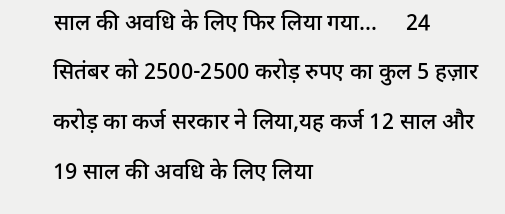साल की अवधि के लिए फिर लिया गया…     24 सितंबर को 2500-2500 करोड़ रुपए का कुल 5 हज़ार करोड़ का कर्ज सरकार ने लिया,यह कर्ज 12 साल और 19 साल की अवधि के लिए लिया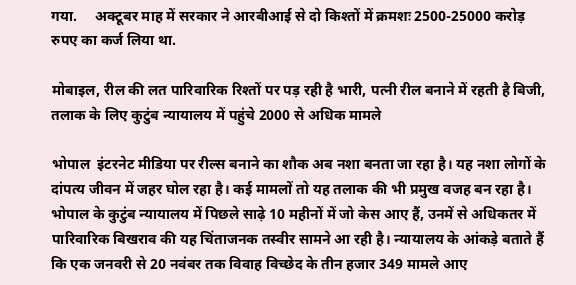गया.     अक्टूबर माह में सरकार ने आरबीआई से दो किश्तों में क्रमशः 2500-25000 करोड़ रुपए का कर्ज लिया था.

मोबाइल, रील की लत पारिवारिक रिश्तों पर पड़ रही है भारी, पत्नी रील बनाने में रहती है बिजी, तलाक के लिए कुटुंब न्यायालय में पहुंचे 2000 से अधिक मामले

भोपाल  इंटरनेट मीडिया पर रील्स बनाने का शौक अब नशा बनता जा रहा है। यह नशा लोगों के दांपत्य जीवन में जहर घोल रहा है। कई मामलों तो यह तलाक की भी प्रमुख वजह बन रहा है। भोपाल के कुटुंब न्यायालय में पिछले साढ़े 10 महीनों में जो केस आए हैं, उनमें से अधिकतर में पारिवारिक बिखराव की यह चिंताजनक तस्वीर सामने आ रही है। न्यायालय के आंकड़े बताते हैं कि एक जनवरी से 20 नवंबर तक विवाह विच्छेद के तीन हजार 349 मामले आए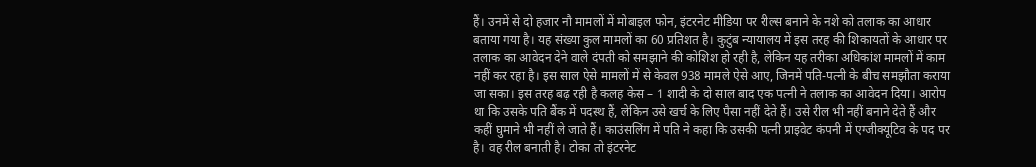हैं। उनमें से दो हजार नौ मामलों में मोबाइल फोन, इंटरनेट मीडिया पर रील्स बनाने के नशे को तलाक का आधार बताया गया है। यह संख्या कुल मामलों का 60 प्रतिशत है। कुटुंब न्यायालय में इस तरह की शिकायतों के आधार पर तलाक का आवेदन देने वाले दंपती को समझाने की कोशिश हो रही है, लेकिन यह तरीका अधिकांश मामलों में काम नहीं कर रहा है। इस साल ऐसे मामलों में से केवल 938 मामले ऐसे आए, जिनमें पति-पत्नी के बीच समझौता कराया जा सका। इस तरह बढ़ रही है कलह केस – 1 शादी के दो साल बाद एक पत्नी ने तलाक का आवेदन दिया। आरोप था कि उसके पति बैंक में पदस्थ हैं, लेकिन उसे खर्च के लिए पैसा नहीं देते हैं। उसे रील भी नहीं बनाने देते हैं और कहीं घुमाने भी नहीं ले जाते हैं। काउंसलिंग में पति ने कहा कि उसकी पत्नी प्राइवेट कंपनी में एग्जीक्यूटिव के पद पर है। वह रील बनाती है। टोका तो इंटरनेट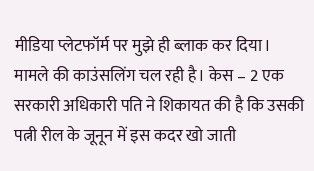मीडिया प्लेटफॉर्म पर मुझे ही ब्लाक कर दिया। मामले की काउंसलिंग चल रही है। केस – 2 एक सरकारी अधिकारी पति ने शिकायत की है कि उसकी पत्नी रील के जूनून में इस कदर खो जाती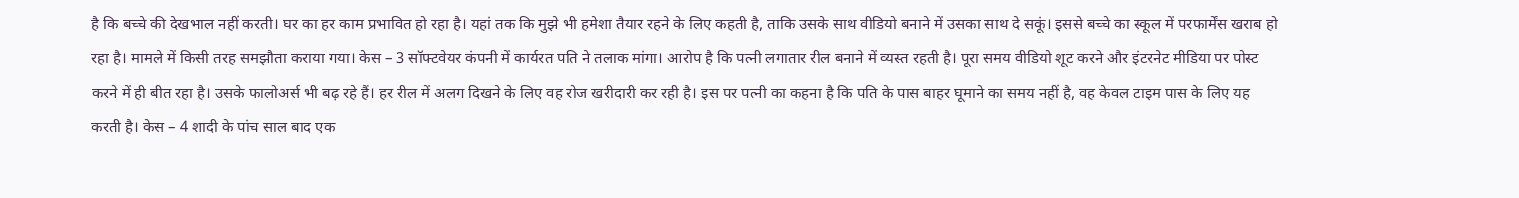है कि बच्चे की देखभाल नहीं करती। घर का हर काम प्रभावित हो रहा है। यहां तक कि मुझे भी हमेशा तैयार रहने के लिए कहती है, ताकि उसके साथ वीडियो बनाने में उसका साथ दे सकूं। इससे बच्चे का स्कूल में परफार्मेंस खराब हो रहा है। मामले में किसी तरह समझौता कराया गया। केस – 3 सॉफ्टवेयर कंपनी में कार्यरत पति ने तलाक मांगा। आरोप है कि पत्नी लगातार रील बनाने में व्यस्त रहती है। पूरा समय वीडियो शूट करने और इंटरनेट मीडिया पर पोस्ट करने में ही बीत रहा है। उसके फालोअर्स भी बढ़ रहे हैं। हर रील में अलग दिखने के लिए वह रोज खरीदारी कर रही है। इस पर पत्नी का कहना है कि पति के पास बाहर घूमाने का समय नहीं है, वह केवल टाइम पास के लिए यह करती है। केस – 4 शादी के पांच साल बाद एक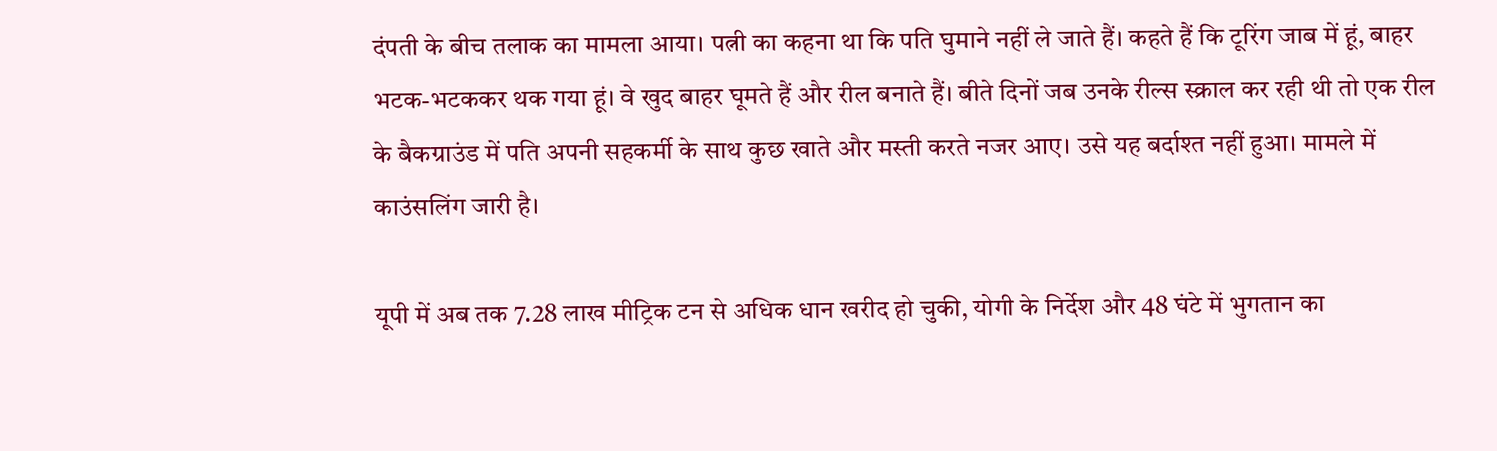दंपती के बीच तलाक का मामला आया। पत्नी का कहना था कि पति घुमाने नहीं ले जाते हैं। कहते हैं कि टूरिंग जाब में हूं, बाहर भटक-भटककर थक गया हूं। वे खुद बाहर घूमते हैं और रील बनाते हैं। बीते दिनों जब उनके रील्स स्क्राल कर रही थी तो एक रील के बैकग्राउंड में पति अपनी सहकर्मी के साथ कुछ खाते और मस्ती करते नजर आए। उसे यह बर्दाश्त नहीं हुआ। मामले में काउंसलिंग जारी है।

यूपी में अब तक 7.28 लाख मीट्रिक टन से अधिक धान खरीद हो चुकी, योगी के निर्देश और 48 घंटे में भुगतान का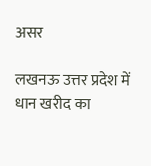असर

लखनऊ उत्तर प्रदेश में धान खरीद का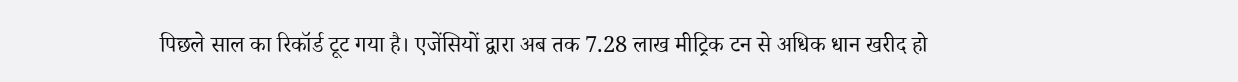पिछले साल का रिकॉर्ड टूट गया है। एजेंसियों द्वारा अब तक 7.28 लाख मीट्रिक टन से अधिक धान खरीद हो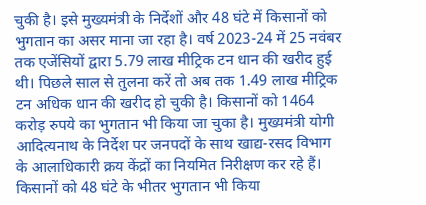चुकी है। इसे मुख्यमंत्री के निर्देशों और 48 घंटे में किसानों को भुगतान का असर माना जा रहा है। वर्ष 2023-24 में 25 नवंबर तक एजेंसियों द्वारा 5.79 लाख मीट्रिक टन धान की खरीद हुई थी। पिछले साल से तुलना करें तो अब तक 1.49 लाख मीट्रिक टन अधिक धान की खरीद हो चुकी है। किसानों को 1464 करोड़ रुपये का भुगतान भी किया जा चुका है। मुख्यमंत्री योगी आदित्यनाथ के निर्देश पर जनपदों के साथ खाद्य-रसद विभाग के आलाधिकारी क्रय केंद्रों का नियमित निरीक्षण कर रहे हैं। किसानों को 48 घंटे के भीतर भुगतान भी किया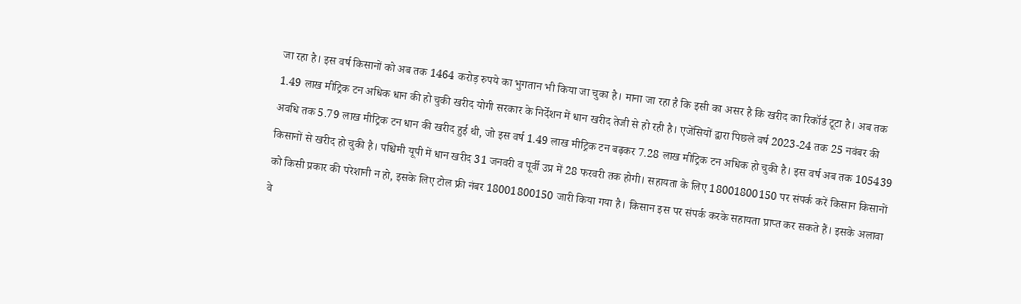जा रहा है। इस वर्ष किसानों को अब तक 1464 करोड़ रुपये का भुगतान भी किया जा चुका है। माना जा रहा है कि इसी का असर है कि खरीद का रिकॉर्ड टूटा है। अब तक 1.49 लाख मीट्रिक टन अधिक धान की हो चुकी खरीद योगी सरकार के निर्देशन में धान खरीद तेजी से हो रही है। एजेंसियों द्वारा पिछले वर्ष 2023-24 तक 25 नवंबर की अवधि तक 5.79 लाख मीट्रिक टन धान की खरीद हुई थी, जो इस वर्ष 1.49 लाख मीट्रिक टन बढ़कर 7.28 लाख मीट्रिक टन अधिक हो चुकी है। इस वर्ष अब तक 105439 किसानों से खरीद हो चुकी है। पश्चिमी यूपी में धान खरीद 31 जनवरी व पूर्वी उप्र में 28 फरवरी तक होगी। सहायता के लिए 18001800150 पर संपर्क करें किसान किसानों को किसी प्रकार की परेशानी न हो, इसके लिए टोल फ्री नंबर 18001800150 जारी किया गया है। किसान इस पर संपर्क करके सहायता प्राप्त कर सकते हैं। इसके अलावा वे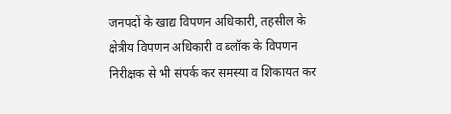जनपदों के खाद्य विपणन अधिकारी, तहसील के क्षेत्रीय विपणन अधिकारी व ब्लॉक के विपणन निरीक्षक से भी संपर्क कर समस्या व शिकायत कर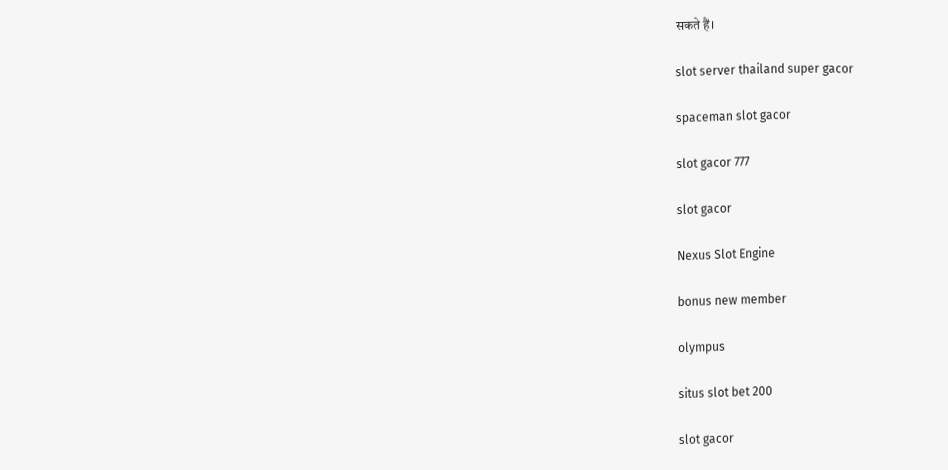सकते हैं।

slot server thailand super gacor

spaceman slot gacor

slot gacor 777

slot gacor

Nexus Slot Engine

bonus new member

olympus

situs slot bet 200

slot gacor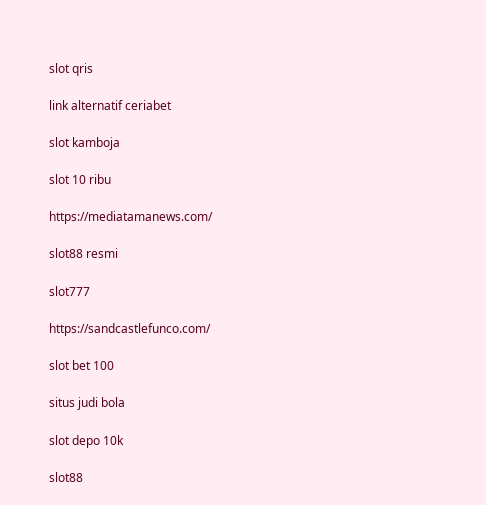slot qris

link alternatif ceriabet

slot kamboja

slot 10 ribu

https://mediatamanews.com/

slot88 resmi

slot777

https://sandcastlefunco.com/

slot bet 100

situs judi bola

slot depo 10k

slot88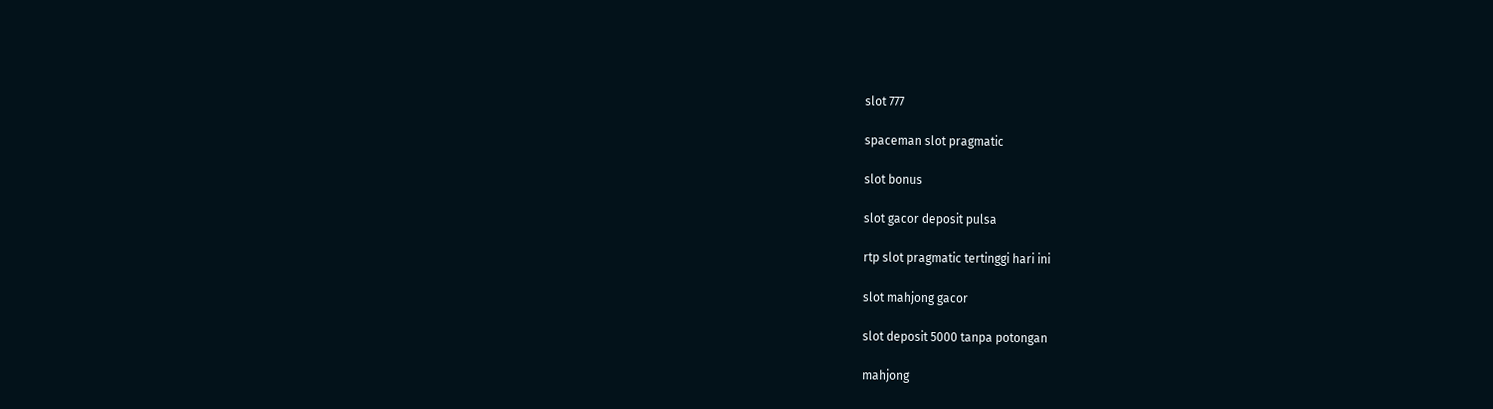slot 777

spaceman slot pragmatic

slot bonus

slot gacor deposit pulsa

rtp slot pragmatic tertinggi hari ini

slot mahjong gacor

slot deposit 5000 tanpa potongan

mahjong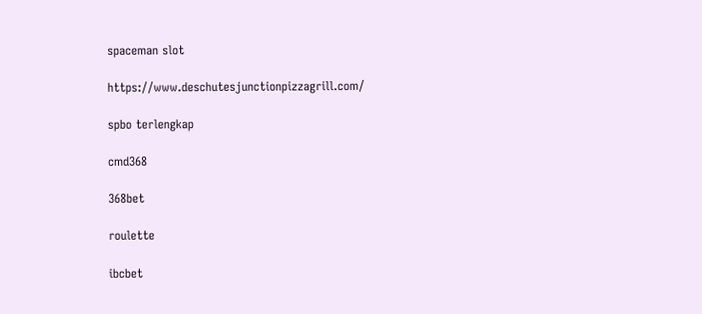spaceman slot

https://www.deschutesjunctionpizzagrill.com/

spbo terlengkap

cmd368

368bet

roulette

ibcbet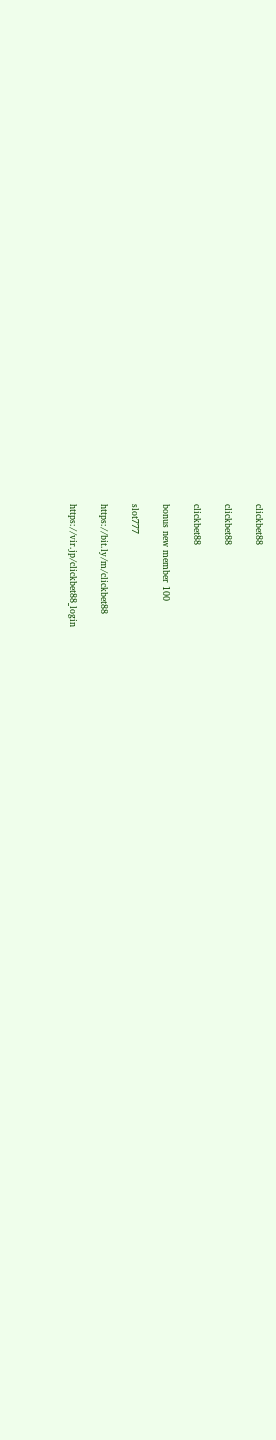clickbet88

clickbet88

clickbet88

bonus new member 100

slot777

https://bit.ly/m/clickbet88

https://vir.jp/clickbet88_login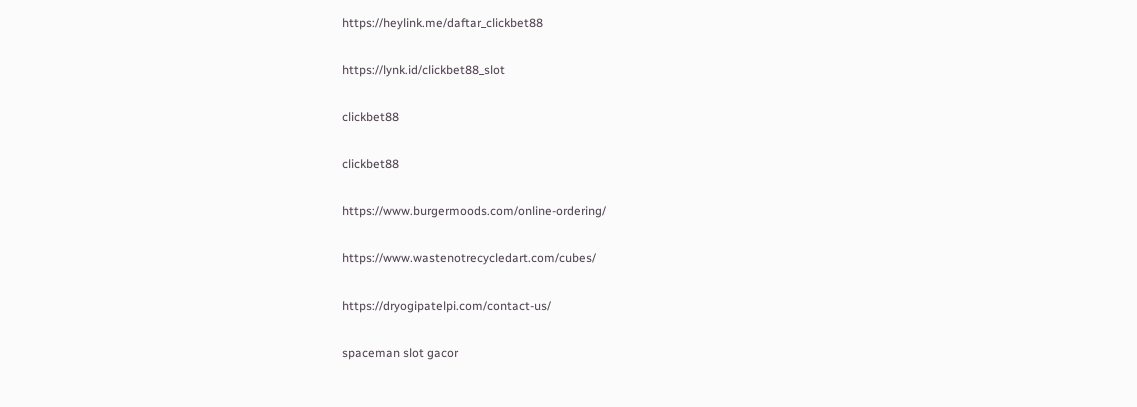https://heylink.me/daftar_clickbet88

https://lynk.id/clickbet88_slot

clickbet88

clickbet88

https://www.burgermoods.com/online-ordering/

https://www.wastenotrecycledart.com/cubes/

https://dryogipatelpi.com/contact-us/

spaceman slot gacor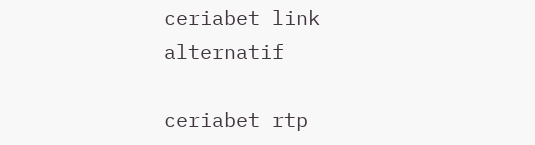ceriabet link alternatif

ceriabet rtp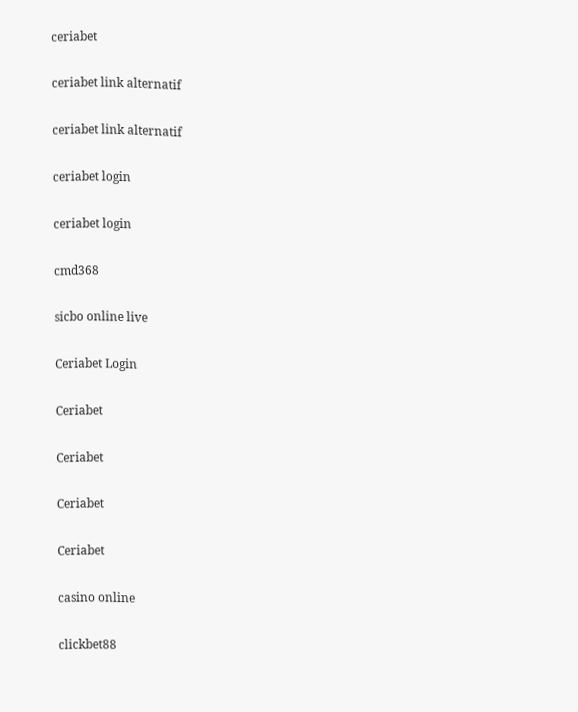ceriabet

ceriabet link alternatif

ceriabet link alternatif

ceriabet login

ceriabet login

cmd368

sicbo online live

Ceriabet Login

Ceriabet

Ceriabet

Ceriabet

Ceriabet

casino online

clickbet88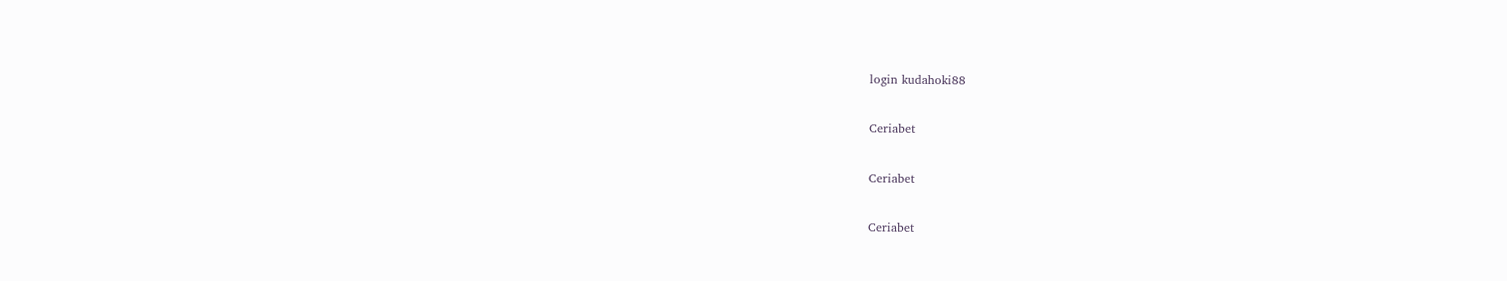login kudahoki88

Ceriabet

Ceriabet

Ceriabet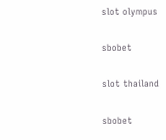slot olympus

sbobet

slot thailand

sbobet